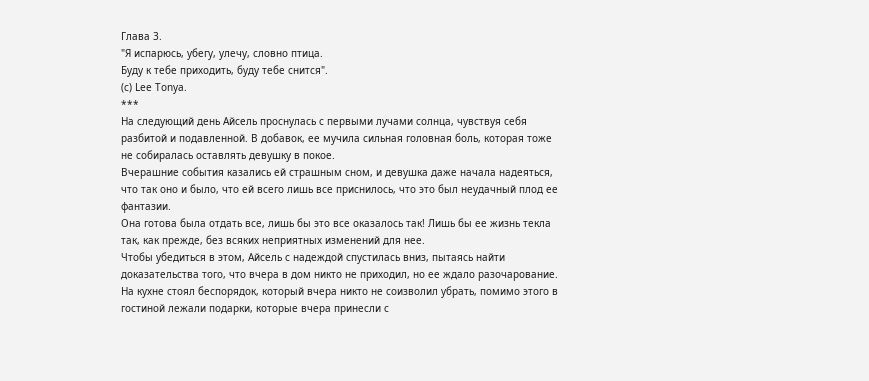Глава 3.
"Я испарюсь, убегу, улечу, словно птица.
Буду к тебе приходить, буду тебе снится".
(с) Lee Tonya.
***
На следующий день Айсель проснулась с первыми лучами солнца, чувствуя себя разбитой и подавленной. В добавок, ее мучила сильная головная боль, которая тоже не собиралась оставлять девушку в покое.
Вчерашние события казались ей страшным сном, и девушка даже начала надеяться, что так оно и было, что ей всего лишь все приснилось, что это был неудачный плод ее фантазии.
Она готова была отдать все, лишь бы это все оказалось так! Лишь бы ее жизнь текла так, как прежде, без всяких неприятных изменений для нее.
Чтобы убедиться в этом, Айсель с надеждой спустилась вниз, пытаясь найти доказательства того, что вчера в дом никто не приходил, но ее ждало разочарование.
На кухне стоял беспорядок, который вчера никто не соизволил убрать, помимо этого в гостиной лежали подарки, которые вчера принесли с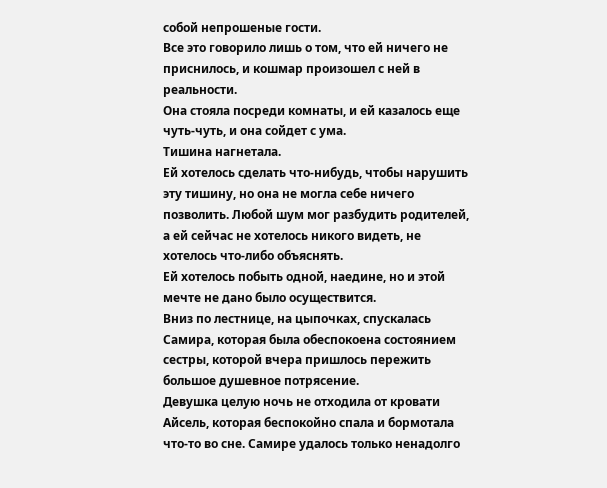собой непрошеные гости.
Все это говорило лишь о том, что ей ничего не приснилось, и кошмар произошел с ней в реальности.
Она стояла посреди комнаты, и ей казалось еще чуть-чуть, и она сойдет с ума.
Тишина нагнетала.
Ей хотелось сделать что-нибудь, чтобы нарушить эту тишину, но она не могла себе ничего позволить. Любой шум мог разбудить родителей, а ей сейчас не хотелось никого видеть, не хотелось что-либо объяснять.
Ей хотелось побыть одной, наедине, но и этой мечте не дано было осуществится.
Вниз по лестнице, на цыпочках, спускалась Самира, которая была обеспокоена состоянием сестры, которой вчера пришлось пережить большое душевное потрясение.
Девушка целую ночь не отходила от кровати Айсель, которая беспокойно спала и бормотала что-то во сне. Самире удалось только ненадолго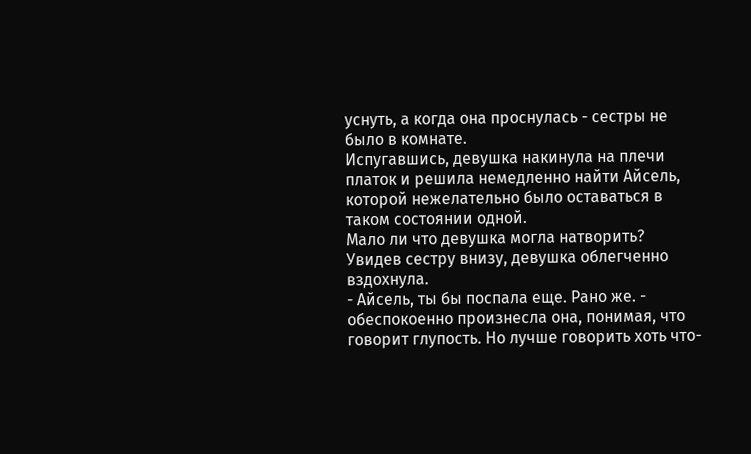уснуть, а когда она проснулась - сестры не было в комнате.
Испугавшись, девушка накинула на плечи платок и решила немедленно найти Айсель, которой нежелательно было оставаться в таком состоянии одной.
Мало ли что девушка могла натворить?
Увидев сестру внизу, девушка облегченно вздохнула.
- Айсель, ты бы поспала еще. Рано же. - обеспокоенно произнесла она, понимая, что говорит глупость. Но лучше говорить хоть что-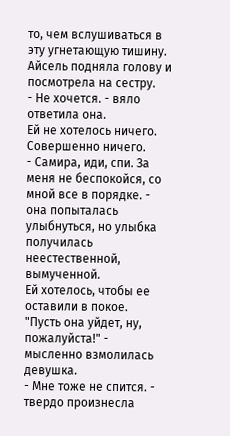то, чем вслушиваться в эту угнетающую тишину.
Айсель подняла голову и посмотрела на сестру.
- Не хочется. - вяло ответила она.
Ей не хотелось ничего. Совершенно ничего.
- Самира, иди, спи. За меня не беспокойся, со мной все в порядке. - она попыталась улыбнуться, но улыбка получилась неестественной, вымученной.
Ей хотелось, чтобы ее оставили в покое.
"Пусть она уйдет, ну, пожалуйста!" - мысленно взмолилась девушка.
- Мне тоже не спится. - твердо произнесла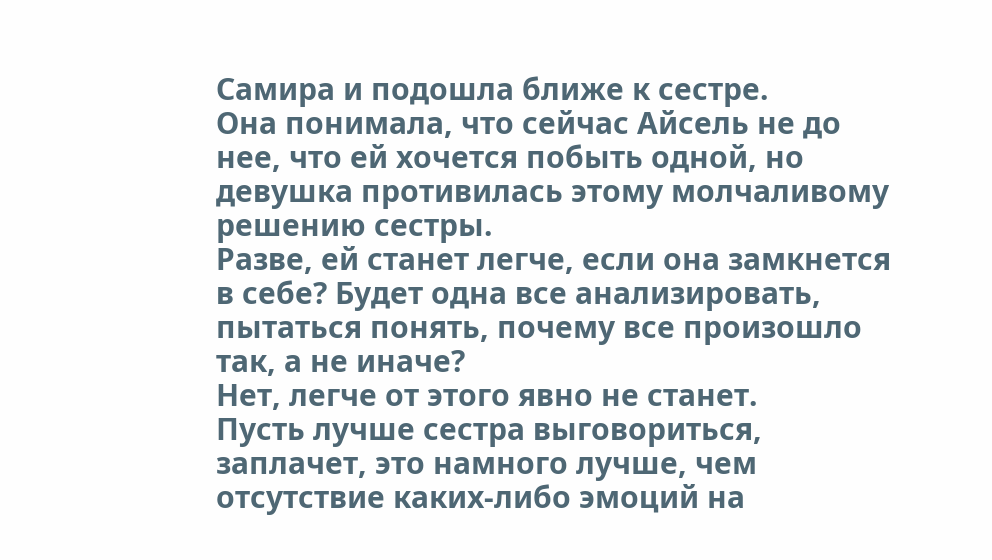Самира и подошла ближе к сестре.
Она понимала, что сейчас Айсель не до нее, что ей хочется побыть одной, но девушка противилась этому молчаливому решению сестры.
Разве, ей станет легче, если она замкнется в себе? Будет одна все анализировать, пытаться понять, почему все произошло так, а не иначе?
Нет, легче от этого явно не станет.
Пусть лучше сестра выговориться, заплачет, это намного лучше, чем отсутствие каких-либо эмоций на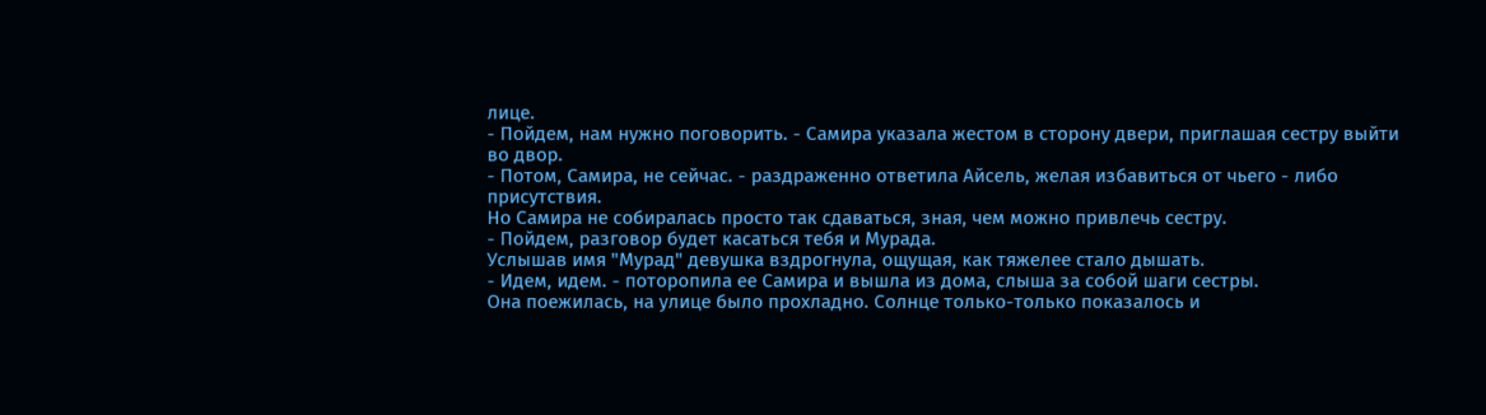лице.
- Пойдем, нам нужно поговорить. - Самира указала жестом в сторону двери, приглашая сестру выйти во двор.
- Потом, Самира, не сейчас. - раздраженно ответила Айсель, желая избавиться от чьего - либо присутствия.
Но Самира не собиралась просто так сдаваться, зная, чем можно привлечь сестру.
- Пойдем, разговор будет касаться тебя и Мурада.
Услышав имя "Мурад" девушка вздрогнула, ощущая, как тяжелее стало дышать.
- Идем, идем. - поторопила ее Самира и вышла из дома, слыша за собой шаги сестры.
Она поежилась, на улице было прохладно. Солнце только-только показалось и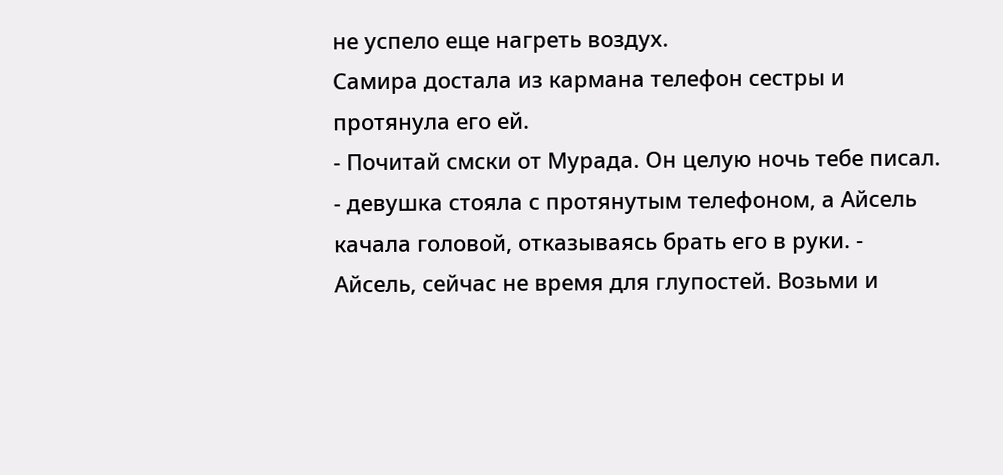не успело еще нагреть воздух.
Самира достала из кармана телефон сестры и протянула его ей.
- Почитай смски от Мурада. Он целую ночь тебе писал. - девушка стояла с протянутым телефоном, а Айсель качала головой, отказываясь брать его в руки. - Айсель, сейчас не время для глупостей. Возьми и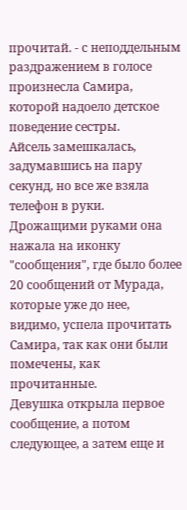прочитай. - с неподдельным раздражением в голосе произнесла Самира, которой надоело детское поведение сестры.
Айсель замешкалась, задумавшись на пару секунд, но все же взяла телефон в руки.
Дрожащими руками она нажала на иконку "сообщения", где было более 20 сообщений от Мурада, которые уже до нее, видимо, успела прочитать Самира, так как они были помечены, как прочитанные.
Девушка открыла первое сообщение, а потом следующее, а затем еще и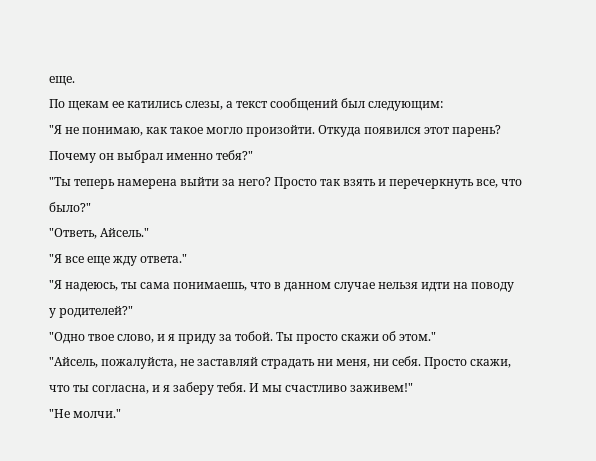еще.
По щекам ее катились слезы, а текст сообщений был следующим:
"Я не понимаю, как такое могло произойти. Откуда появился этот парень? Почему он выбрал именно тебя?"
"Ты теперь намерена выйти за него? Просто так взять и перечеркнуть все, что было?"
"Ответь, Айсель."
"Я все еще жду ответа."
"Я надеюсь, ты сама понимаешь, что в данном случае нельзя идти на поводу у родителей?"
"Одно твое слово, и я приду за тобой. Ты просто скажи об этом."
"Айсель, пожалуйста, не заставляй страдать ни меня, ни себя. Просто скажи, что ты согласна, и я заберу тебя. И мы счастливо заживем!"
"Не молчи."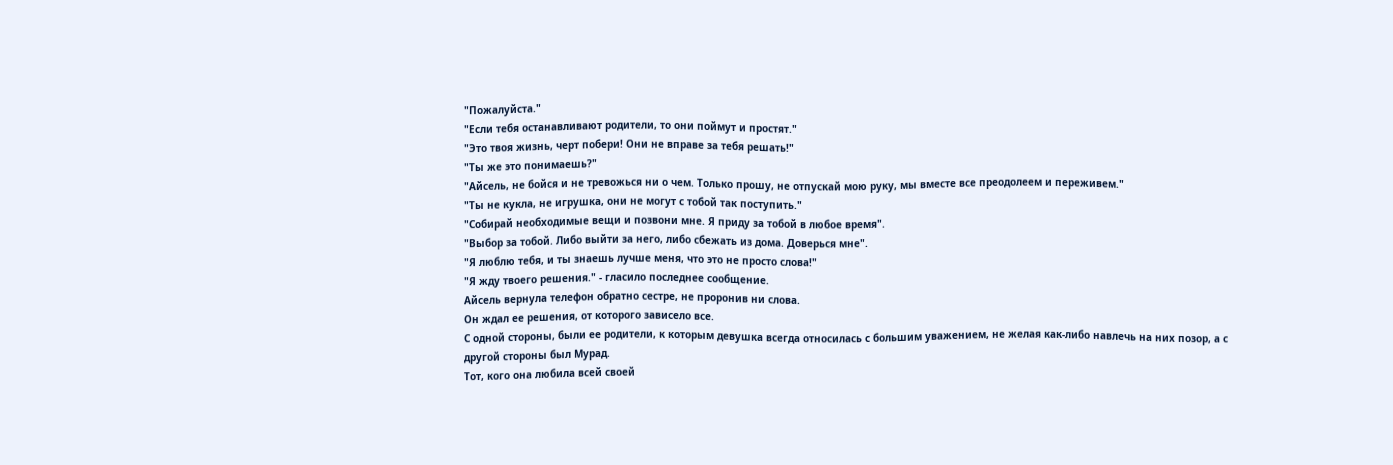"Пожалуйста."
"Если тебя останавливают родители, то они поймут и простят."
"Это твоя жизнь, черт побери! Они не вправе за тебя решать!"
"Ты же это понимаешь?"
"Айсель, не бойся и не тревожься ни о чем. Только прошу, не отпускай мою руку, мы вместе все преодолеем и переживем."
"Ты не кукла, не игрушка, они не могут с тобой так поступить."
"Собирай необходимые вещи и позвони мне. Я приду за тобой в любое время".
"Выбор за тобой. Либо выйти за него, либо сбежать из дома. Доверься мне".
"Я люблю тебя, и ты знаешь лучше меня, что это не просто слова!"
"Я жду твоего решения." - гласило последнее сообщение.
Айсель вернула телефон обратно сестре, не проронив ни слова.
Он ждал ее решения, от которого зависело все.
С одной стороны, были ее родители, к которым девушка всегда относилась с большим уважением, не желая как-либо навлечь на них позор, а с другой стороны был Мурад.
Тот, кого она любила всей своей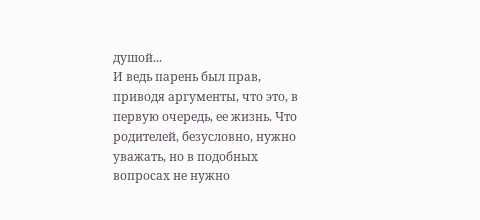душой...
И ведь парень был прав, приводя аргументы, что это, в первую очередь, ее жизнь. Что родителей, безусловно, нужно уважать, но в подобных вопросах не нужно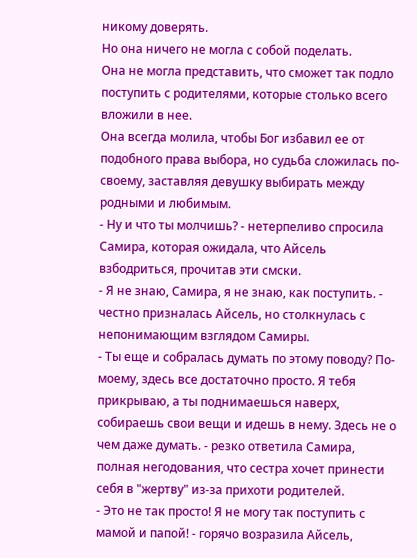никому доверять.
Но она ничего не могла с собой поделать.
Она не могла представить, что сможет так подло поступить с родителями, которые столько всего вложили в нее.
Она всегда молила, чтобы Бог избавил ее от подобного права выбора, но судьба сложилась по-своему, заставляя девушку выбирать между родными и любимым.
- Ну и что ты молчишь? - нетерпеливо спросила Самира, которая ожидала, что Айсель взбодриться, прочитав эти смски.
- Я не знаю, Самира, я не знаю, как поступить. - честно призналась Айсель, но столкнулась с непонимающим взглядом Самиры.
- Ты еще и собралась думать по этому поводу? По-моему, здесь все достаточно просто. Я тебя прикрываю, а ты поднимаешься наверх, собираешь свои вещи и идешь в нему. Здесь не о чем даже думать. - резко ответила Самира, полная негодования, что сестра хочет принести себя в "жертву" из-за прихоти родителей.
- Это не так просто! Я не могу так поступить с мамой и папой! - горячо возразила Айсель,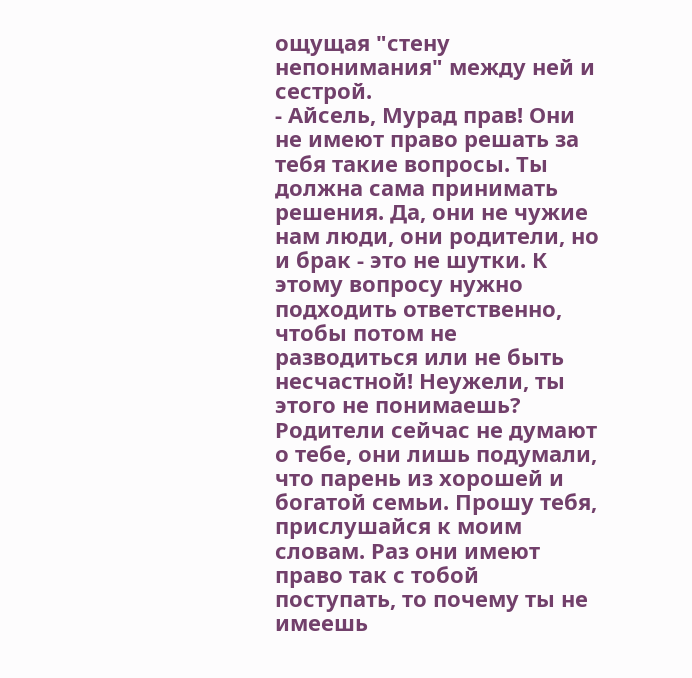ощущая "стену непонимания" между ней и сестрой.
- Айсель, Мурад прав! Они не имеют право решать за тебя такие вопросы. Ты должна сама принимать решения. Да, они не чужие нам люди, они родители, но и брак - это не шутки. К этому вопросу нужно подходить ответственно, чтобы потом не разводиться или не быть несчастной! Неужели, ты этого не понимаешь? Родители сейчас не думают о тебе, они лишь подумали, что парень из хорошей и богатой семьи. Прошу тебя, прислушайся к моим словам. Раз они имеют право так с тобой поступать, то почему ты не имеешь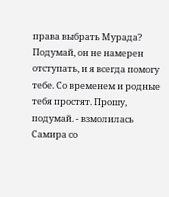права выбрать Мурада? Подумай, он не намерен отступать, и я всегда помогу тебе. Со временем и родные тебя простят. Прошу, подумай. - взмолилась Самира со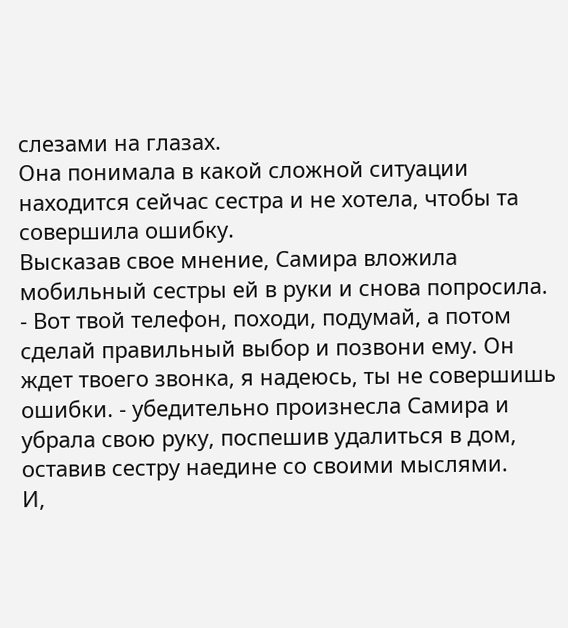слезами на глазах.
Она понимала в какой сложной ситуации находится сейчас сестра и не хотела, чтобы та совершила ошибку.
Высказав свое мнение, Самира вложила мобильный сестры ей в руки и снова попросила.
- Вот твой телефон, походи, подумай, а потом сделай правильный выбор и позвони ему. Он ждет твоего звонка, я надеюсь, ты не совершишь ошибки. - убедительно произнесла Самира и убрала свою руку, поспешив удалиться в дом, оставив сестру наедине со своими мыслями.
И,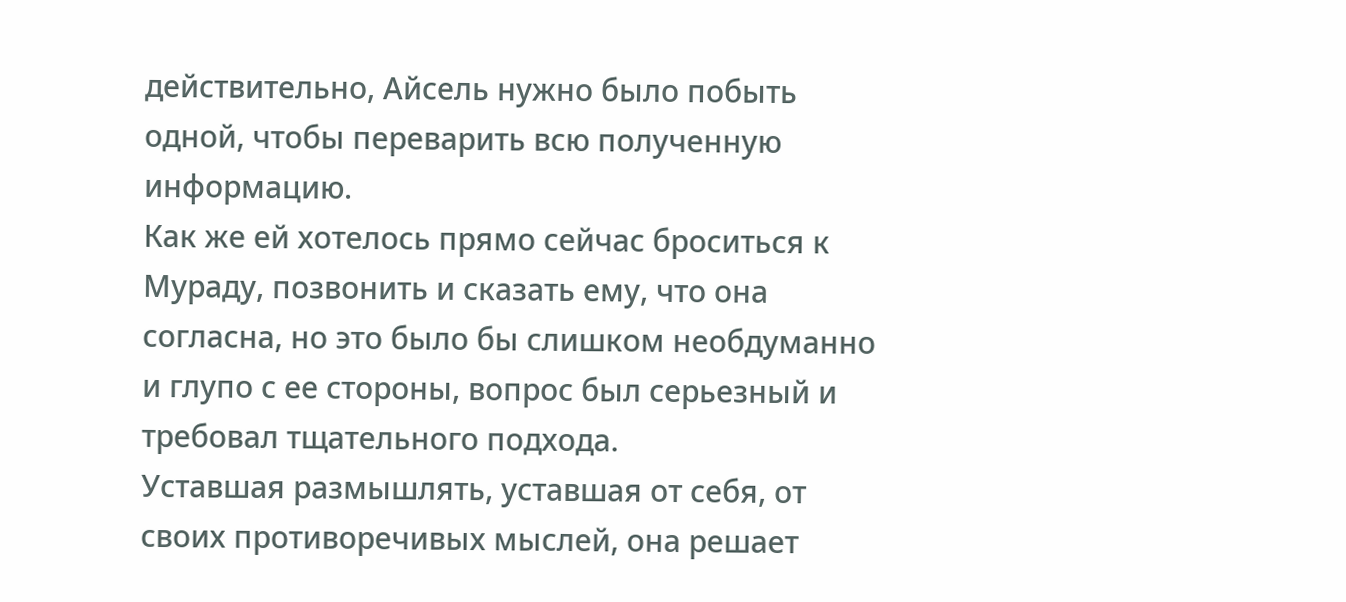действительно, Айсель нужно было побыть одной, чтобы переварить всю полученную информацию.
Как же ей хотелось прямо сейчас броситься к Мураду, позвонить и сказать ему, что она согласна, но это было бы слишком необдуманно и глупо с ее стороны, вопрос был серьезный и требовал тщательного подхода.
Уставшая размышлять, уставшая от себя, от своих противоречивых мыслей, она решает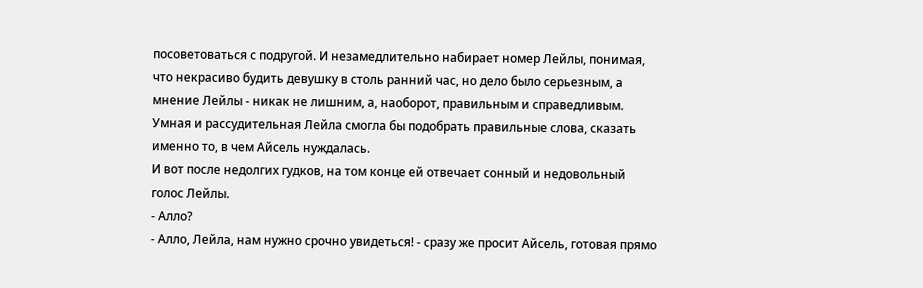посоветоваться с подругой. И незамедлительно набирает номер Лейлы, понимая, что некрасиво будить девушку в столь ранний час, но дело было серьезным, а мнение Лейлы - никак не лишним, а, наоборот, правильным и справедливым. Умная и рассудительная Лейла смогла бы подобрать правильные слова, сказать именно то, в чем Айсель нуждалась.
И вот после недолгих гудков, на том конце ей отвечает сонный и недовольный голос Лейлы.
- Алло?
- Алло, Лейла, нам нужно срочно увидеться! - сразу же просит Айсель, готовая прямо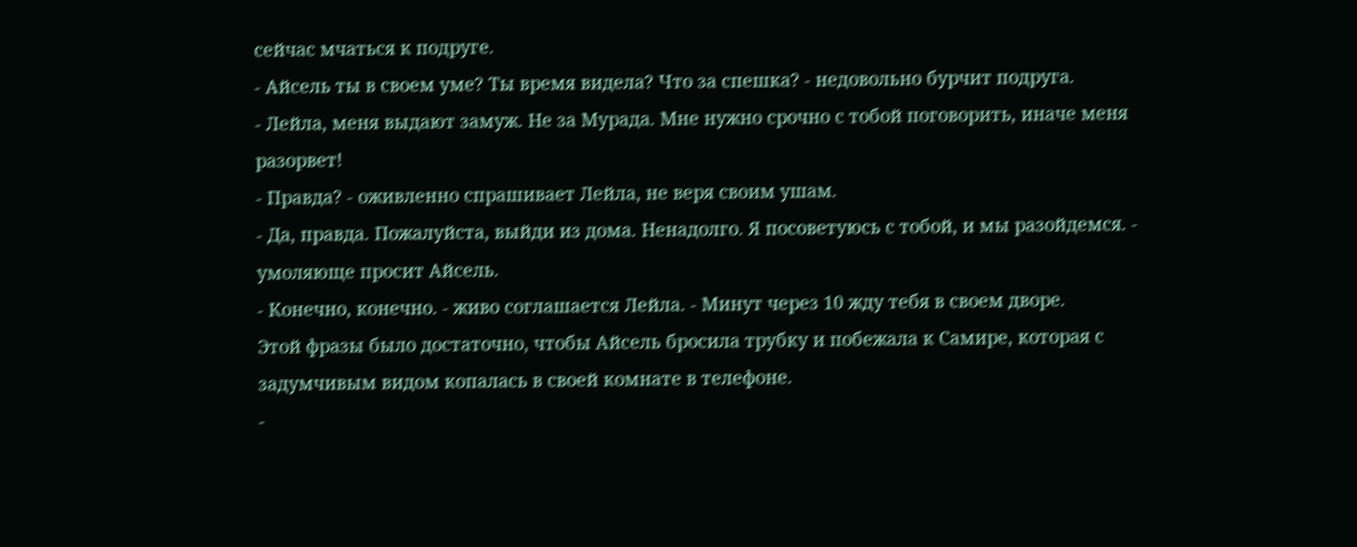сейчас мчаться к подруге.
- Айсель ты в своем уме? Ты время видела? Что за спешка? - недовольно бурчит подруга.
- Лейла, меня выдают замуж. Не за Мурада. Мне нужно срочно с тобой поговорить, иначе меня разорвет!
- Правда? - оживленно спрашивает Лейла, не веря своим ушам.
- Да, правда. Пожалуйста, выйди из дома. Ненадолго. Я посоветуюсь с тобой, и мы разойдемся. - умоляюще просит Айсель.
- Конечно, конечно. - живо соглашается Лейла. - Минут через 10 жду тебя в своем дворе.
Этой фразы было достаточно, чтобы Айсель бросила трубку и побежала к Самире, которая с задумчивым видом копалась в своей комнате в телефоне.
-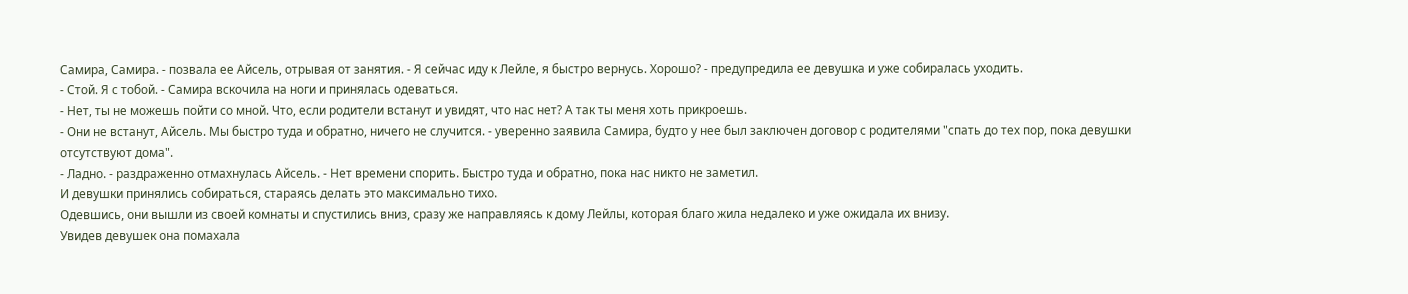Самира, Самира. - позвала ее Айсель, отрывая от занятия. - Я сейчас иду к Лейле, я быстро вернусь. Хорошо? - предупредила ее девушка и уже собиралась уходить.
- Стой. Я с тобой. - Самира вскочила на ноги и принялась одеваться.
- Нет, ты не можешь пойти со мной. Что, если родители встанут и увидят, что нас нет? А так ты меня хоть прикроешь.
- Они не встанут, Айсель. Мы быстро туда и обратно, ничего не случится. - уверенно заявила Самира, будто у нее был заключен договор с родителями "спать до тех пор, пока девушки отсутствуют дома".
- Ладно. - раздраженно отмахнулась Айсель. - Нет времени спорить. Быстро туда и обратно, пока нас никто не заметил.
И девушки принялись собираться, стараясь делать это максимально тихо.
Одевшись, они вышли из своей комнаты и спустились вниз, сразу же направляясь к дому Лейлы, которая благо жила недалеко и уже ожидала их внизу.
Увидев девушек она помахала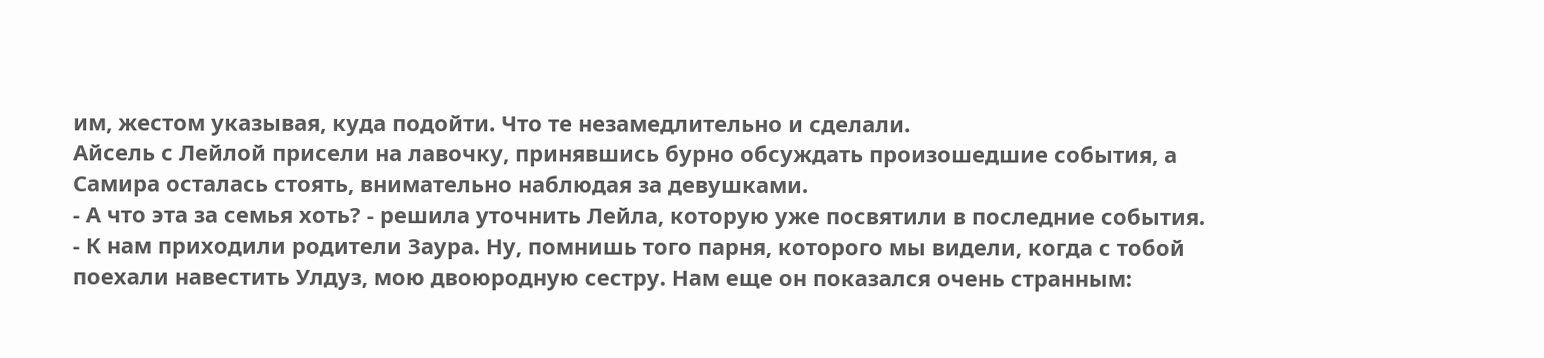им, жестом указывая, куда подойти. Что те незамедлительно и сделали.
Айсель с Лейлой присели на лавочку, принявшись бурно обсуждать произошедшие события, а Самира осталась стоять, внимательно наблюдая за девушками.
- А что эта за семья хоть? - решила уточнить Лейла, которую уже посвятили в последние события.
- К нам приходили родители Заура. Ну, помнишь того парня, которого мы видели, когда с тобой поехали навестить Улдуз, мою двоюродную сестру. Нам еще он показался очень странным: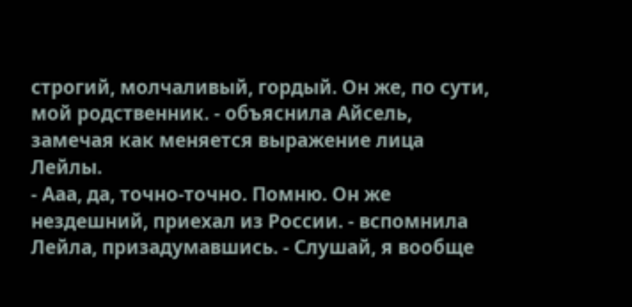строгий, молчаливый, гордый. Он же, по сути, мой родственник. - объяснила Айсель, замечая как меняется выражение лица Лейлы.
- Ааа, да, точно-точно. Помню. Он же нездешний, приехал из России. - вспомнила Лейла, призадумавшись. - Слушай, я вообще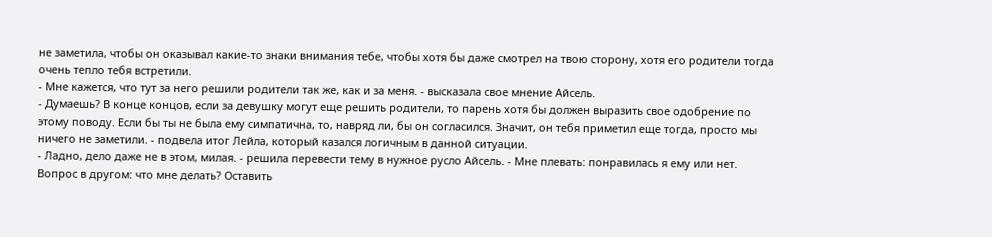не заметила, чтобы он оказывал какие-то знаки внимания тебе, чтобы хотя бы даже смотрел на твою сторону, хотя его родители тогда очень тепло тебя встретили.
- Мне кажется, что тут за него решили родители так же, как и за меня. - высказала свое мнение Айсель.
- Думаешь? В конце концов, если за девушку могут еще решить родители, то парень хотя бы должен выразить свое одобрение по этому поводу. Если бы ты не была ему симпатична, то, навряд ли, бы он согласился. Значит, он тебя приметил еще тогда, просто мы ничего не заметили. - подвела итог Лейла, который казался логичным в данной ситуации.
- Ладно, дело даже не в этом, милая. - решила перевести тему в нужное русло Айсель. - Мне плевать: понравилась я ему или нет. Вопрос в другом: что мне делать? Оставить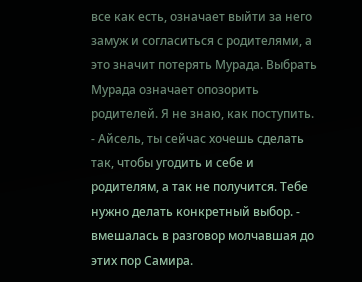все как есть, означает выйти за него замуж и согласиться с родителями, а это значит потерять Мурада. Выбрать Мурада означает опозорить родителей. Я не знаю, как поступить.
- Айсель, ты сейчас хочешь сделать так, чтобы угодить и себе и родителям, а так не получится. Тебе нужно делать конкретный выбор. - вмешалась в разговор молчавшая до этих пор Самира.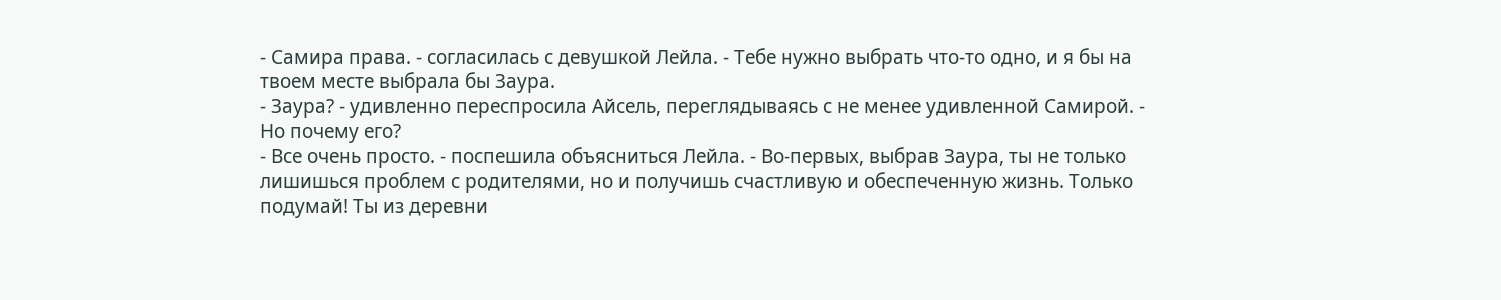- Самира права. - согласилась с девушкой Лейла. - Тебе нужно выбрать что-то одно, и я бы на твоем месте выбрала бы Заура.
- Заура? - удивленно переспросила Айсель, переглядываясь с не менее удивленной Самирой. - Но почему его?
- Все очень просто. - поспешила объясниться Лейла. - Во-первых, выбрав Заура, ты не только лишишься проблем с родителями, но и получишь счастливую и обеспеченную жизнь. Только подумай! Ты из деревни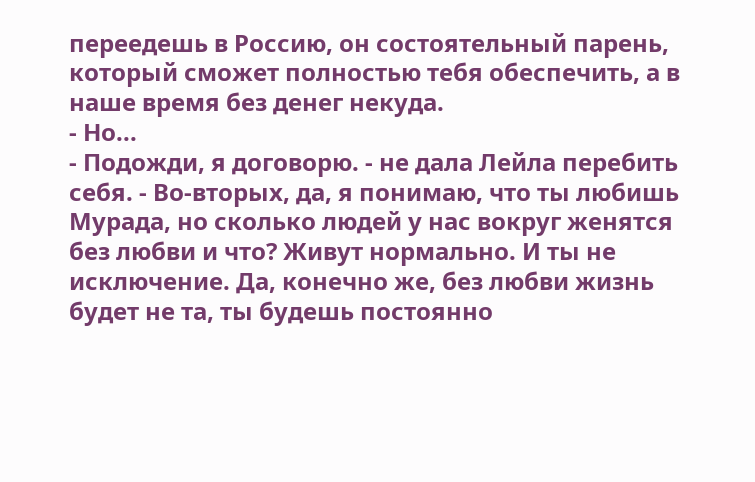переедешь в Россию, он состоятельный парень, который сможет полностью тебя обеспечить, а в наше время без денег некуда.
- Но...
- Подожди, я договорю. - не дала Лейла перебить себя. - Во-вторых, да, я понимаю, что ты любишь Мурада, но сколько людей у нас вокруг женятся без любви и что? Живут нормально. И ты не исключение. Да, конечно же, без любви жизнь будет не та, ты будешь постоянно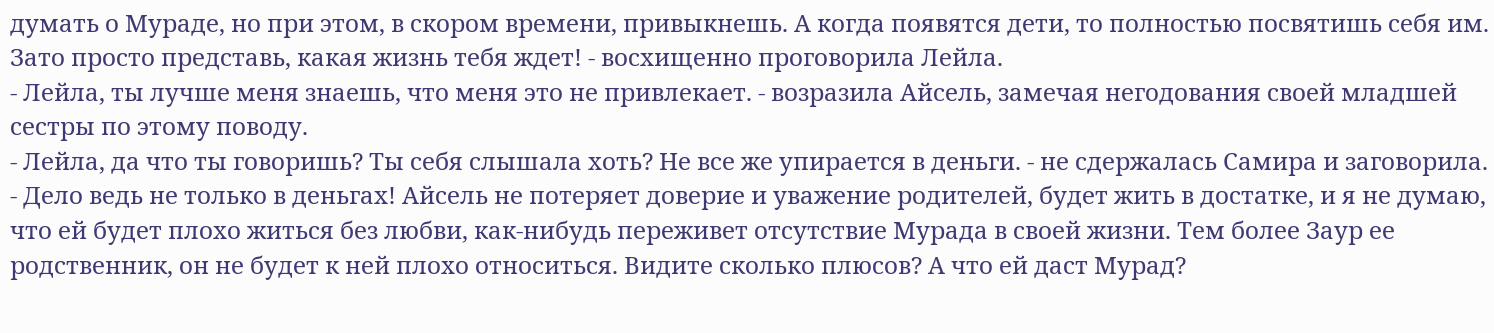думать о Мураде, но при этом, в скором времени, привыкнешь. А когда появятся дети, то полностью посвятишь себя им. Зато просто представь, какая жизнь тебя ждет! - восхищенно проговорила Лейла.
- Лейла, ты лучше меня знаешь, что меня это не привлекает. - возразила Айсель, замечая негодования своей младшей сестры по этому поводу.
- Лейла, да что ты говоришь? Ты себя слышала хоть? Не все же упирается в деньги. - не сдержалась Самира и заговорила.
- Дело ведь не только в деньгах! Айсель не потеряет доверие и уважение родителей, будет жить в достатке, и я не думаю, что ей будет плохо житься без любви, как-нибудь переживет отсутствие Мурада в своей жизни. Тем более Заур ее родственник, он не будет к ней плохо относиться. Видите сколько плюсов? А что ей даст Мурад?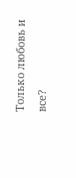Только любовь и все?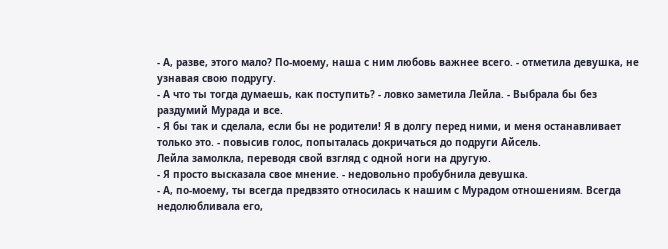- А, разве, этого мало? По-моему, наша с ним любовь важнее всего. - отметила девушка, не узнавая свою подругу.
- А что ты тогда думаешь, как поступить? - ловко заметила Лейла. - Выбрала бы без раздумий Мурада и все.
- Я бы так и сделала, если бы не родители! Я в долгу перед ними, и меня останавливает только это. - повысив голос, попыталась докричаться до подруги Айсель.
Лейла замолкла, переводя свой взгляд с одной ноги на другую.
- Я просто высказала свое мнение. - недовольно пробубнила девушка.
- А, по-моему, ты всегда предвзято относилась к нашим с Мурадом отношениям. Всегда недолюбливала его,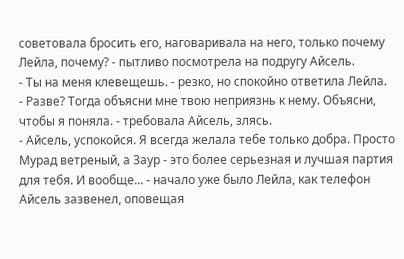советовала бросить его, наговаривала на него, только почему Лейла, почему? - пытливо посмотрела на подругу Айсель.
- Ты на меня клевещешь. - резко, но спокойно ответила Лейла.
- Разве? Тогда объясни мне твою неприязнь к нему. Объясни, чтобы я поняла. - требовала Айсель, злясь.
- Айсель, успокойся. Я всегда желала тебе только добра. Просто Мурад ветреный, а Заур - это более серьезная и лучшая партия для тебя. И вообще... - начало уже было Лейла, как телефон Айсель зазвенел, оповещая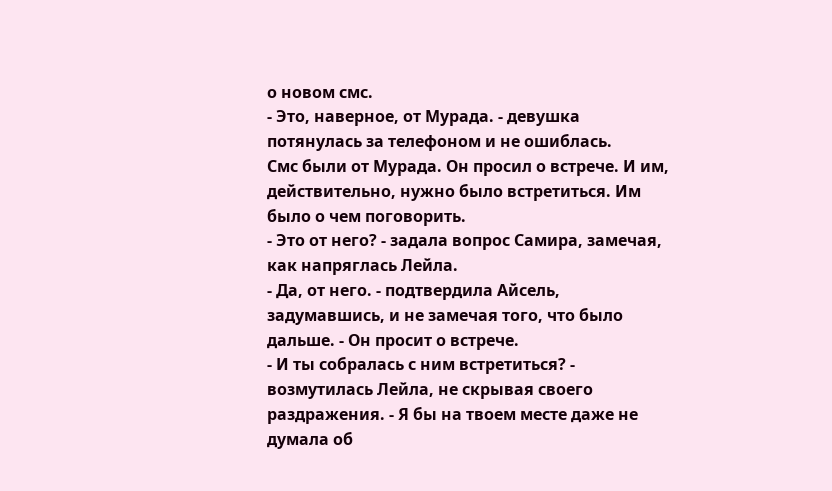о новом смс.
- Это, наверное, от Мурада. - девушка потянулась за телефоном и не ошиблась.
Смс были от Мурада. Он просил о встрече. И им, действительно, нужно было встретиться. Им было о чем поговорить.
- Это от него? - задала вопрос Самира, замечая, как напряглась Лейла.
- Да, от него. - подтвердила Айсель, задумавшись, и не замечая того, что было дальше. - Он просит о встрече.
- И ты собралась с ним встретиться? - возмутилась Лейла, не скрывая своего раздражения. - Я бы на твоем месте даже не думала об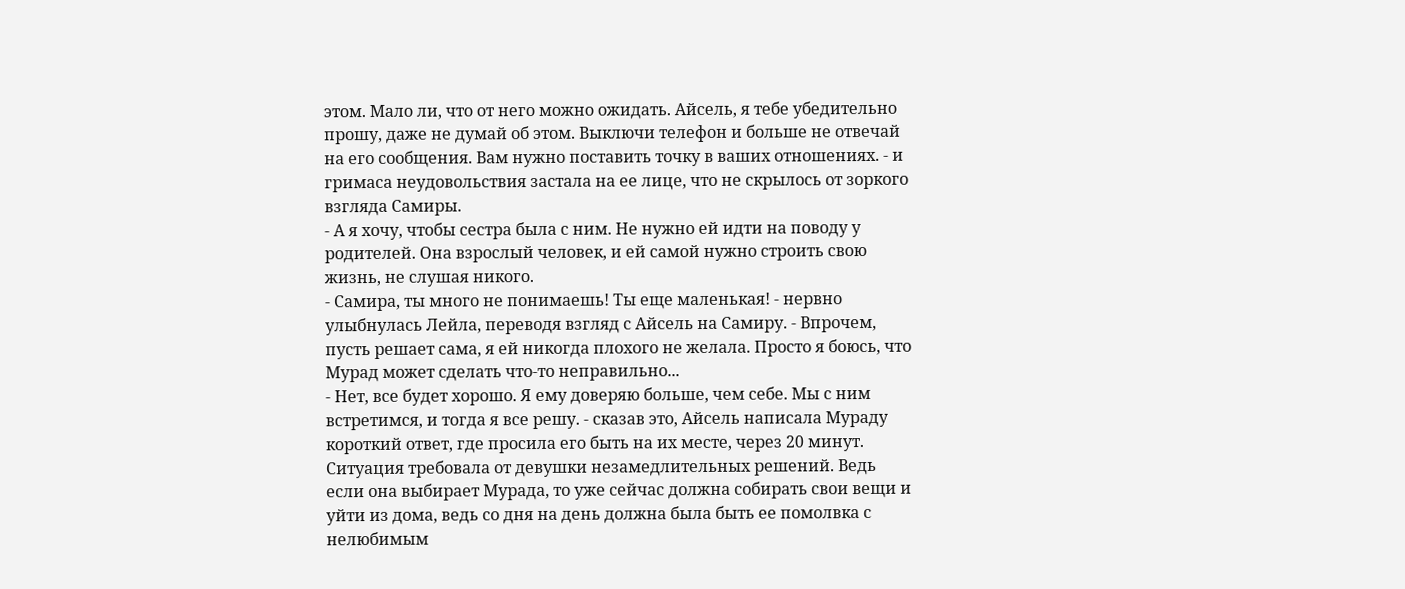этом. Мало ли, что от него можно ожидать. Айсель, я тебе убедительно прошу, даже не думай об этом. Выключи телефон и больше не отвечай на его сообщения. Вам нужно поставить точку в ваших отношениях. - и гримаса неудовольствия застала на ее лице, что не скрылось от зоркого взгляда Самиры.
- А я хочу, чтобы сестра была с ним. Не нужно ей идти на поводу у родителей. Она взрослый человек, и ей самой нужно строить свою жизнь, не слушая никого.
- Самира, ты много не понимаешь! Ты еще маленькая! - нервно улыбнулась Лейла, переводя взгляд с Айсель на Самиру. - Впрочем, пусть решает сама, я ей никогда плохого не желала. Просто я боюсь, что Мурад может сделать что-то неправильно...
- Нет, все будет хорошо. Я ему доверяю больше, чем себе. Мы с ним встретимся, и тогда я все решу. - сказав это, Айсель написала Мураду короткий ответ, где просила его быть на их месте, через 20 минут.
Ситуация требовала от девушки незамедлительных решений. Ведь если она выбирает Мурада, то уже сейчас должна собирать свои вещи и уйти из дома, ведь со дня на день должна была быть ее помолвка с нелюбимым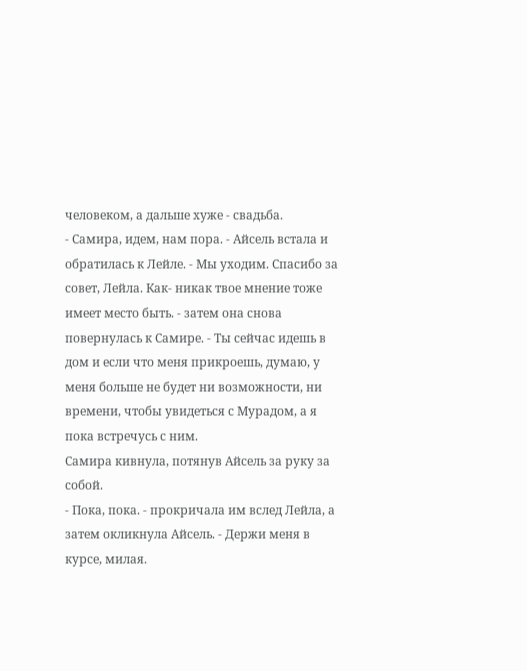человеком, а дальше хуже - свадьба.
- Самира, идем, нам пора. - Айсель встала и обратилась к Лейле. - Мы уходим. Спасибо за совет, Лейла. Как- никак твое мнение тоже имеет место быть. - затем она снова повернулась к Самире. - Ты сейчас идешь в дом и если что меня прикроешь, думаю, у меня больше не будет ни возможности, ни времени, чтобы увидеться с Мурадом, а я пока встречусь с ним.
Самира кивнула, потянув Айсель за руку за собой.
- Пока, пока. - прокричала им вслед Лейла, а затем окликнула Айсель. - Держи меня в курсе, милая.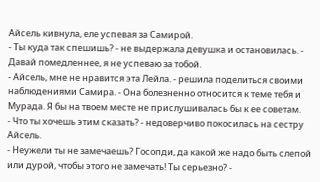Айсель кивнула, еле успевая за Самирой.
- Ты куда так спешишь? - не выдержала девушка и остановилась. - Давай помедленнее, я не успеваю за тобой.
- Айсель, мне не нравится эта Лейла. - решила поделиться своими наблюдениями Самира. - Она болезненно относится к теме тебя и Мурада. Я бы на твоем месте не прислушивалась бы к ее советам.
- Что ты хочешь этим сказать? - недоверчиво покосилась на сестру Айсель.
- Неужели ты не замечаешь? Госопди, да какой же надо быть слепой или дурой, чтобы этого не замечать! Ты серьезно? -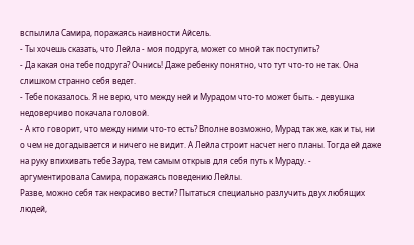вспылила Самира, поражаясь наивности Айсель.
- Ты хочешь сказать, что Лейла - моя подруга, может со мной так поступить?
- Да какая она тебе подруга? Очнись! Даже ребенку понятно, что тут что-то не так. Она слишком странно себя ведет.
- Тебе показалось. Я не верю, что между ней и Мурадом что-то может быть. - девушка недоверчиво покачала головой.
- А кто говорит, что между ними что-то есть? Вполне возможно, Мурад так же, как и ты, ни о чем не догадывается и ничего не видит. А Лейла строит насчет него планы. Тогда ей даже на руку впихивать тебе Заура, тем самым открыв для себя путь к Мураду. - аргументировала Самира, поражаясь поведению Лейлы.
Разве, можно себя так некрасиво вести? Пытаться специально разлучить двух любящих людей,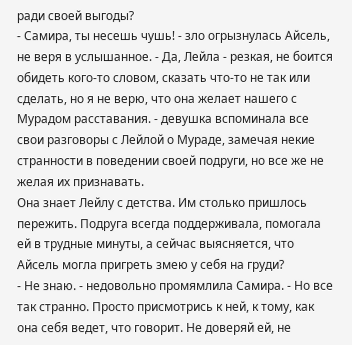ради своей выгоды?
- Самира, ты несешь чушь! - зло огрызнулась Айсель, не веря в услышанное. - Да, Лейла - резкая, не боится обидеть кого-то словом, сказать что-то не так или сделать, но я не верю, что она желает нашего с Мурадом расставания. - девушка вспоминала все свои разговоры с Лейлой о Мураде, замечая некие странности в поведении своей подруги, но все же не желая их признавать.
Она знает Лейлу с детства. Им столько пришлось пережить. Подруга всегда поддерживала, помогала ей в трудные минуты, а сейчас выясняется, что Айсель могла пригреть змею у себя на груди?
- Не знаю. - недовольно промямлила Самира. - Но все так странно. Просто присмотрись к ней, к тому, как она себя ведет, что говорит. Не доверяй ей, не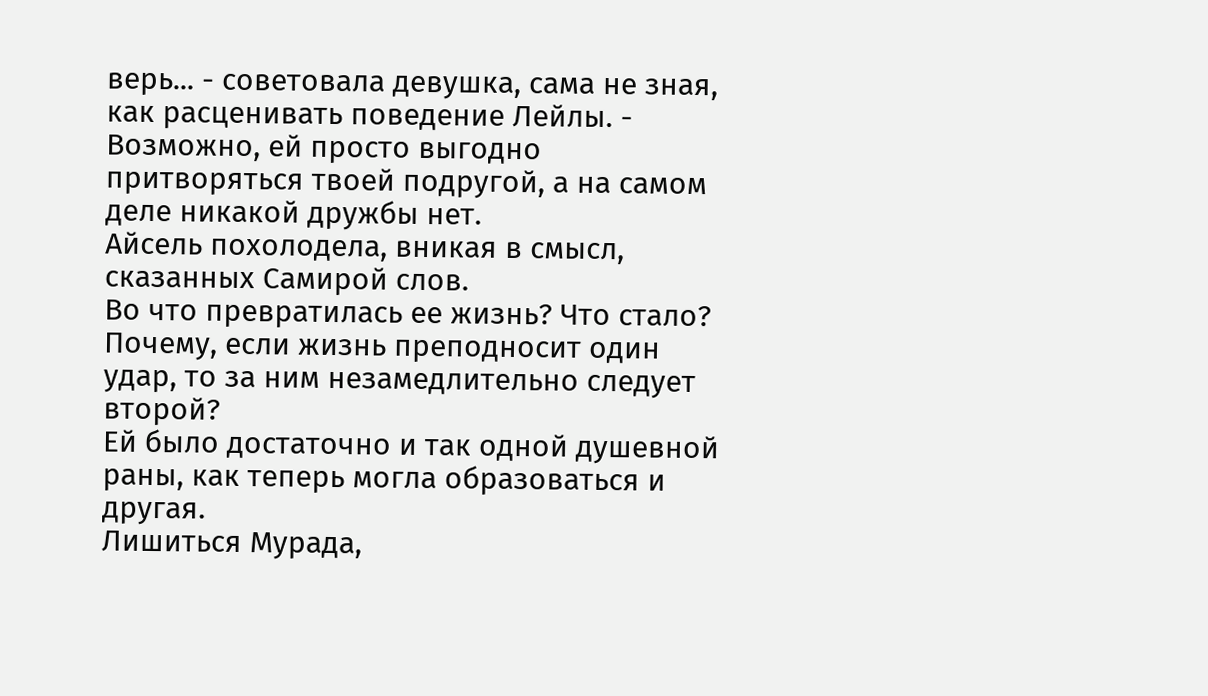верь... - советовала девушка, сама не зная, как расценивать поведение Лейлы. - Возможно, ей просто выгодно притворяться твоей подругой, а на самом деле никакой дружбы нет.
Айсель похолодела, вникая в смысл, сказанных Самирой слов.
Во что превратилась ее жизнь? Что стало? Почему, если жизнь преподносит один удар, то за ним незамедлительно следует второй?
Ей было достаточно и так одной душевной раны, как теперь могла образоваться и другая.
Лишиться Мурада,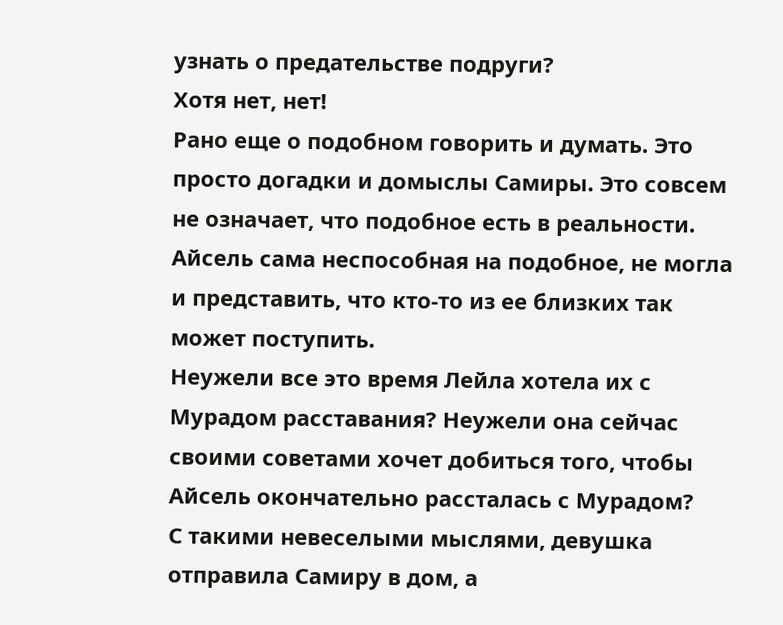узнать о предательстве подруги?
Хотя нет, нет!
Рано еще о подобном говорить и думать. Это просто догадки и домыслы Самиры. Это совсем не означает, что подобное есть в реальности.
Айсель сама неспособная на подобное, не могла и представить, что кто-то из ее близких так может поступить.
Неужели все это время Лейла хотела их с Мурадом расставания? Неужели она сейчас своими советами хочет добиться того, чтобы Айсель окончательно рассталась с Мурадом?
С такими невеселыми мыслями, девушка отправила Самиру в дом, а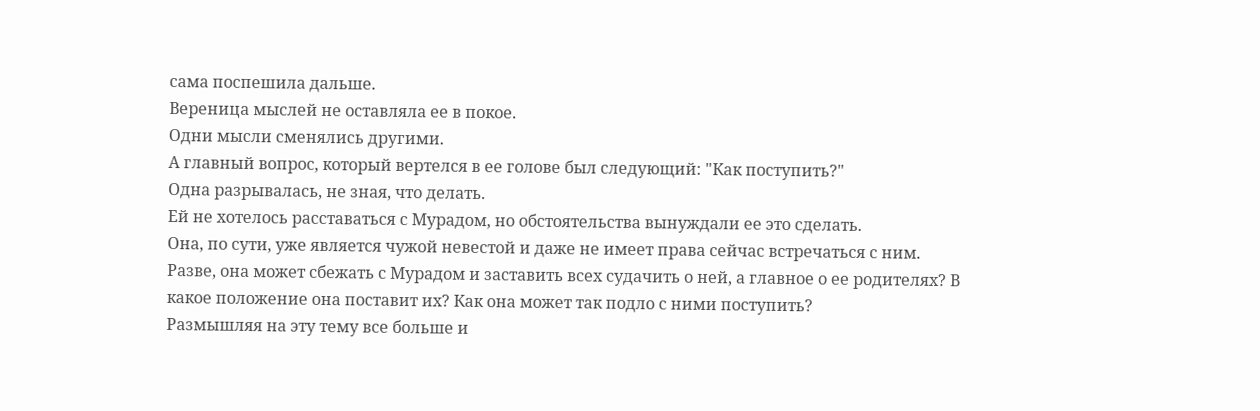сама поспешила дальше.
Вереница мыслей не оставляла ее в покое.
Одни мысли сменялись другими.
А главный вопрос, который вертелся в ее голове был следующий: "Как поступить?"
Одна разрывалась, не зная, что делать.
Ей не хотелось расставаться с Мурадом, но обстоятельства вынуждали ее это сделать.
Она, по сути, уже является чужой невестой и даже не имеет права сейчас встречаться с ним.
Разве, она может сбежать с Мурадом и заставить всех судачить о ней, а главное о ее родителях? В какое положение она поставит их? Как она может так подло с ними поступить?
Размышляя на эту тему все больше и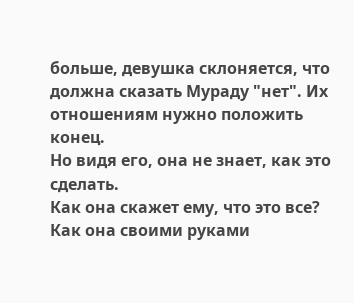больше, девушка склоняется, что должна сказать Мураду "нет". Их отношениям нужно положить конец.
Но видя его, она не знает, как это сделать.
Как она скажет ему, что это все? Как она своими руками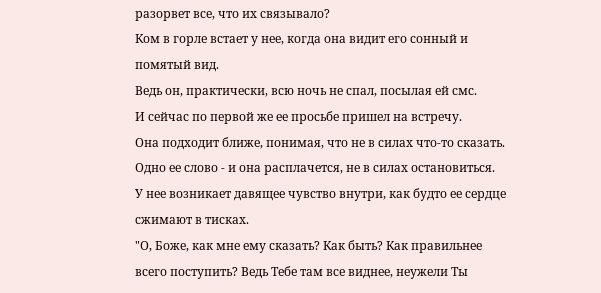разорвет все, что их связывало?
Ком в горле встает у нее, когда она видит его сонный и помятый вид.
Ведь он, практически, всю ночь не спал, посылая ей смс.
И сейчас по первой же ее просьбе пришел на встречу.
Она подходит ближе, понимая, что не в силах что-то сказать. Одно ее слово - и она расплачется, не в силах остановиться.
У нее возникает давящее чувство внутри, как будто ее сердце сжимают в тисках.
"О, Боже, как мне ему сказать? Как быть? Как правильнее всего поступить? Ведь Тебе там все виднее, неужели Ты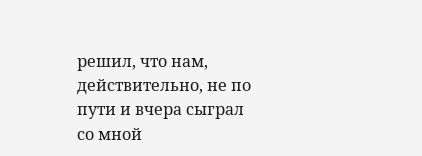решил, что нам, действительно, не по пути и вчера сыграл со мной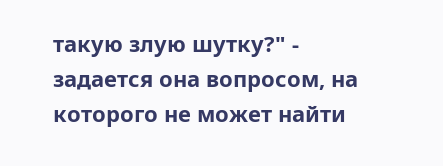такую злую шутку?" - задается она вопросом, на которого не может найти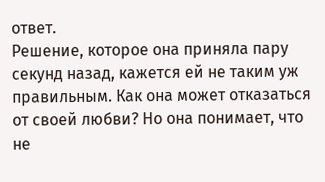ответ.
Решение, которое она приняла пару секунд назад, кажется ей не таким уж правильным. Как она может отказаться от своей любви? Но она понимает, что не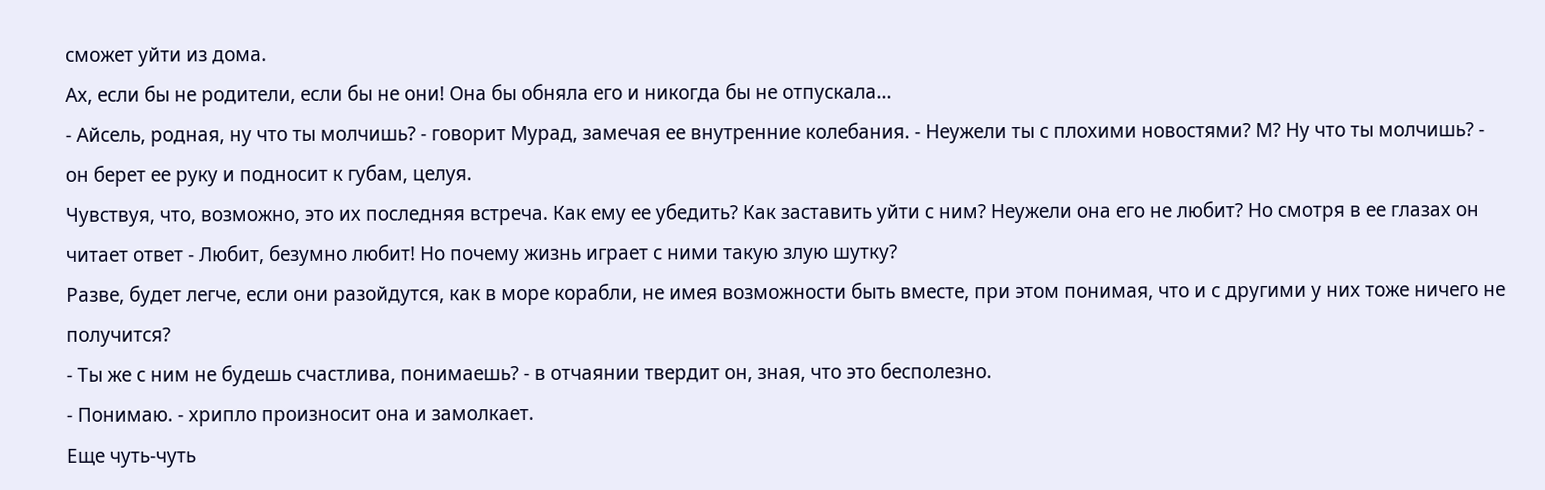сможет уйти из дома.
Ах, если бы не родители, если бы не они! Она бы обняла его и никогда бы не отпускала...
- Айсель, родная, ну что ты молчишь? - говорит Мурад, замечая ее внутренние колебания. - Неужели ты с плохими новостями? М? Ну что ты молчишь? - он берет ее руку и подносит к губам, целуя.
Чувствуя, что, возможно, это их последняя встреча. Как ему ее убедить? Как заставить уйти с ним? Неужели она его не любит? Но смотря в ее глазах он читает ответ - Любит, безумно любит! Но почему жизнь играет с ними такую злую шутку?
Разве, будет легче, если они разойдутся, как в море корабли, не имея возможности быть вместе, при этом понимая, что и с другими у них тоже ничего не получится?
- Ты же с ним не будешь счастлива, понимаешь? - в отчаянии твердит он, зная, что это бесполезно.
- Понимаю. - хрипло произносит она и замолкает.
Еще чуть-чуть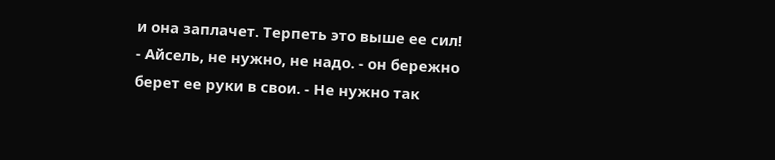и она заплачет. Терпеть это выше ее сил!
- Айсель, не нужно, не надо. - он бережно берет ее руки в свои. - Не нужно так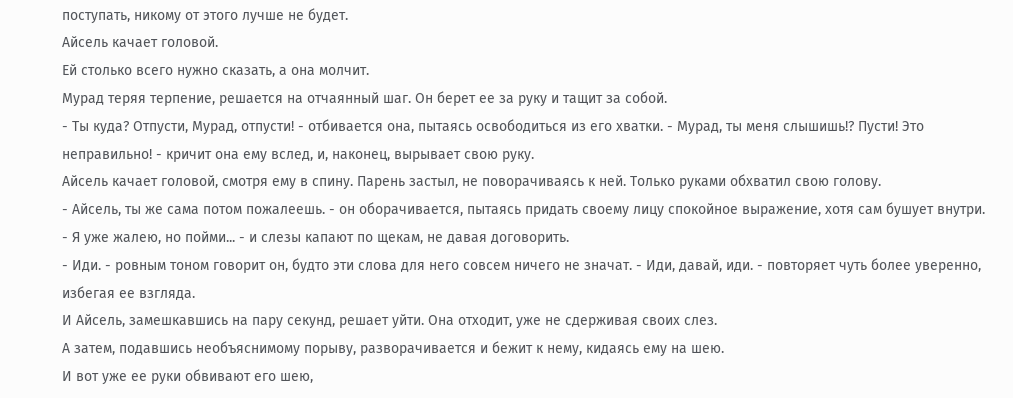поступать, никому от этого лучше не будет.
Айсель качает головой.
Ей столько всего нужно сказать, а она молчит.
Мурад теряя терпение, решается на отчаянный шаг. Он берет ее за руку и тащит за собой.
- Ты куда? Отпусти, Мурад, отпусти! - отбивается она, пытаясь освободиться из его хватки. - Мурад, ты меня слышишь!? Пусти! Это неправильно! - кричит она ему вслед, и, наконец, вырывает свою руку.
Айсель качает головой, смотря ему в спину. Парень застыл, не поворачиваясь к ней. Только руками обхватил свою голову.
- Айсель, ты же сама потом пожалеешь. - он оборачивается, пытаясь придать своему лицу спокойное выражение, хотя сам бушует внутри.
- Я уже жалею, но пойми... - и слезы капают по щекам, не давая договорить.
- Иди. - ровным тоном говорит он, будто эти слова для него совсем ничего не значат. - Иди, давай, иди. - повторяет чуть более уверенно, избегая ее взгляда.
И Айсель, замешкавшись на пару секунд, решает уйти. Она отходит, уже не сдерживая своих слез.
А затем, подавшись необъяснимому порыву, разворачивается и бежит к нему, кидаясь ему на шею.
И вот уже ее руки обвивают его шею,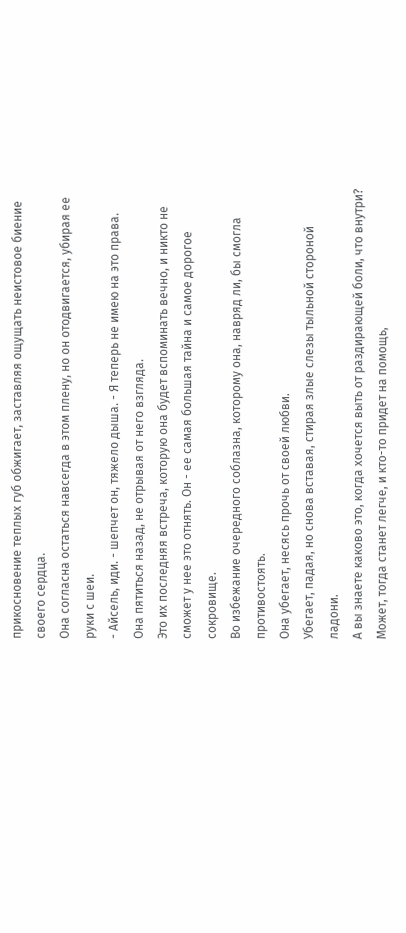прикосновение теплых губ обжигает, заставляя ощущать неистовое биение своего сердца.
Она согласна остаться навсегда в этом плену, но он отодвигается, убирая ее руки с шеи.
- Айсель, иди. - шепчет он, тяжело дыша. - Я теперь не имею на это права.
Она пятиться назад, не отрывая от него взгляда.
Это их последняя встреча, которую она будет вспоминать вечно, и никто не сможет у нее это отнять. Он - ее самая большая тайна и самое дорогое сокровище.
Во избежание очередного соблазна, которому она, навряд ли, бы смогла противостоять.
Она убегает, несясь прочь от своей любви.
Убегает, падая, но снова вставая, стирая злые слезы тыльной стороной ладони.
А вы знаете каково это, когда хочется выть от раздирающей боли, что внутри? Может, тогда станет легче, и кто-то придет на помощь,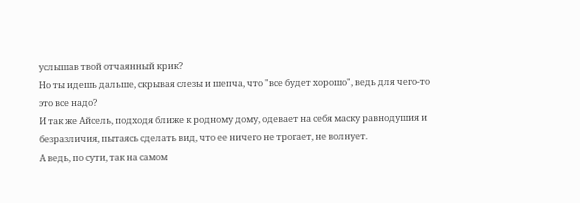услышав твой отчаянный крик?
Но ты идешь дальше, скрывая слезы и шепча, что "все будет хорошо", ведь для чего-то это все надо?
И так же Айсель, подходя ближе к родному дому, одевает на себя маску равнодушия и безразличия, пытаясь сделать вид, что ее ничего не трогает, не волнует.
А ведь, по сути, так на самом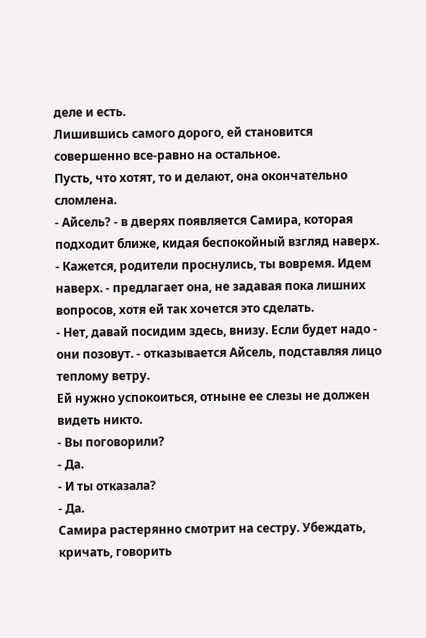деле и есть.
Лишившись самого дорого, ей становится совершенно все-равно на остальное.
Пусть, что хотят, то и делают, она окончательно сломлена.
- Айсель? - в дверях появляется Самира, которая подходит ближе, кидая беспокойный взгляд наверх. - Кажется, родители проснулись, ты вовремя. Идем наверх. - предлагает она, не задавая пока лишних вопросов, хотя ей так хочется это сделать.
- Нет, давай посидим здесь, внизу. Если будет надо - они позовут. - отказывается Айсель, подставляя лицо теплому ветру.
Ей нужно успокоиться, отныне ее слезы не должен видеть никто.
- Вы поговорили?
- Да.
- И ты отказала?
- Да.
Самира растерянно смотрит на сестру. Убеждать, кричать, говорить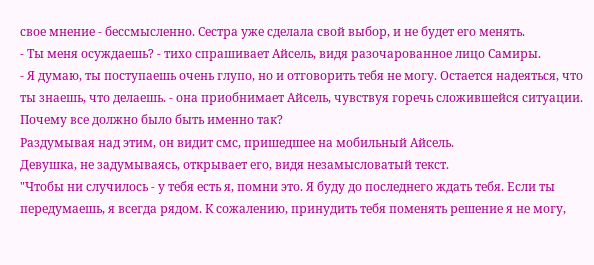свое мнение - бессмысленно. Сестра уже сделала свой выбор, и не будет его менять.
- Ты меня осуждаешь? - тихо спрашивает Айсель, видя разочарованное лицо Самиры.
- Я думаю, ты поступаешь очень глупо, но и отговорить тебя не могу. Остается надеяться, что ты знаешь, что делаешь. - она приобнимает Айсель, чувствуя горечь сложившейся ситуации.
Почему все должно было быть именно так?
Раздумывая над этим, он видит смс, пришедшее на мобильный Айсель.
Девушка, не задумываясь, открывает его, видя незамысловатый текст.
"Чтобы ни случилось - у тебя есть я, помни это. Я буду до последнего ждать тебя. Если ты передумаешь, я всегда рядом. К сожалению, принудить тебя поменять решение я не могу,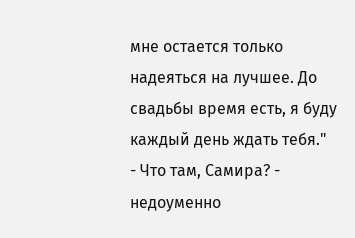мне остается только надеяться на лучшее. До свадьбы время есть, я буду каждый день ждать тебя."
- Что там, Самира? - недоуменно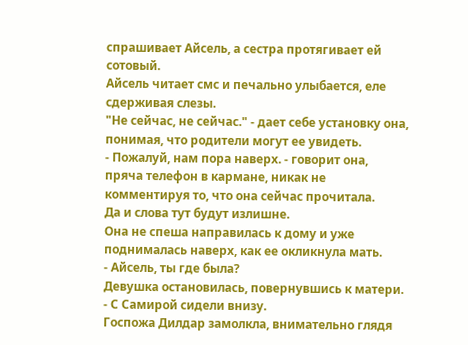спрашивает Айсель, а сестра протягивает ей сотовый.
Айсель читает смс и печально улыбается, еле сдерживая слезы.
"Не сейчас, не сейчас." - дает себе установку она, понимая, что родители могут ее увидеть.
- Пожалуй, нам пора наверх. - говорит она, пряча телефон в кармане, никак не комментируя то, что она сейчас прочитала.
Да и слова тут будут излишне.
Она не спеша направилась к дому и уже поднималась наверх, как ее окликнула мать.
- Айсель, ты где была?
Девушка остановилась, повернувшись к матери.
- С Самирой сидели внизу.
Госпожа Дилдар замолкла, внимательно глядя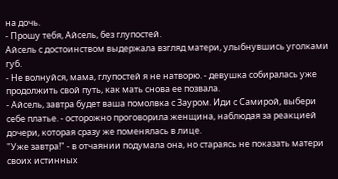на дочь.
- Прошу тебя, Айсель, без глупостей.
Айсель с достоинством выдержала взгляд матери, улыбнувшись уголками губ.
- Не волнуйся, мама, глупостей я не натворю. - девушка собиралась уже продолжить свой путь, как мать снова ее позвала.
- Айсель, завтра будет ваша помолвка с Зауром. Иди с Самирой, выбери себе платье. - осторожно проговорила женщина, наблюдая за реакцией дочери, которая сразу же поменялась в лице.
"Уже завтра!" - в отчаянии подумала она, но стараясь не показать матери своих истинных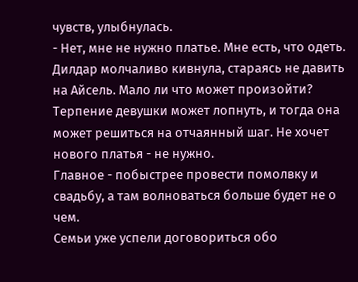чувств, улыбнулась.
- Нет, мне не нужно платье. Мне есть, что одеть.
Дилдар молчаливо кивнула, стараясь не давить на Айсель. Мало ли что может произойти? Терпение девушки может лопнуть, и тогда она может решиться на отчаянный шаг. Не хочет нового платья - не нужно.
Главное - побыстрее провести помолвку и свадьбу, а там волноваться больше будет не о чем.
Семьи уже успели договориться обо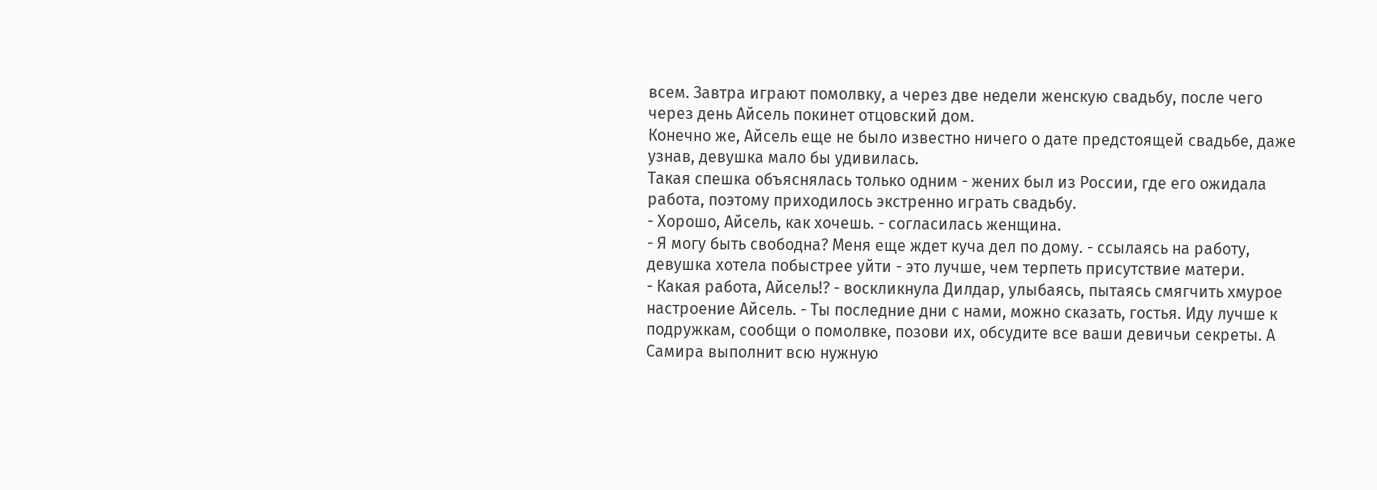всем. Завтра играют помолвку, а через две недели женскую свадьбу, после чего через день Айсель покинет отцовский дом.
Конечно же, Айсель еще не было известно ничего о дате предстоящей свадьбе, даже узнав, девушка мало бы удивилась.
Такая спешка объяснялась только одним - жених был из России, где его ожидала работа, поэтому приходилось экстренно играть свадьбу.
- Хорошо, Айсель, как хочешь. - согласилась женщина.
- Я могу быть свободна? Меня еще ждет куча дел по дому. - ссылаясь на работу, девушка хотела побыстрее уйти - это лучше, чем терпеть присутствие матери.
- Какая работа, Айсель!? - воскликнула Дилдар, улыбаясь, пытаясь смягчить хмурое настроение Айсель. - Ты последние дни с нами, можно сказать, гостья. Иду лучше к подружкам, сообщи о помолвке, позови их, обсудите все ваши девичьи секреты. А Самира выполнит всю нужную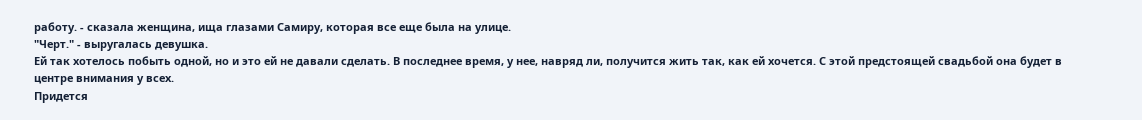работу. - сказала женщина, ища глазами Самиру, которая все еще была на улице.
"Черт." - выругалась девушка.
Ей так хотелось побыть одной, но и это ей не давали сделать. В последнее время, у нее, навряд ли, получится жить так, как ей хочется. С этой предстоящей свадьбой она будет в центре внимания у всех.
Придется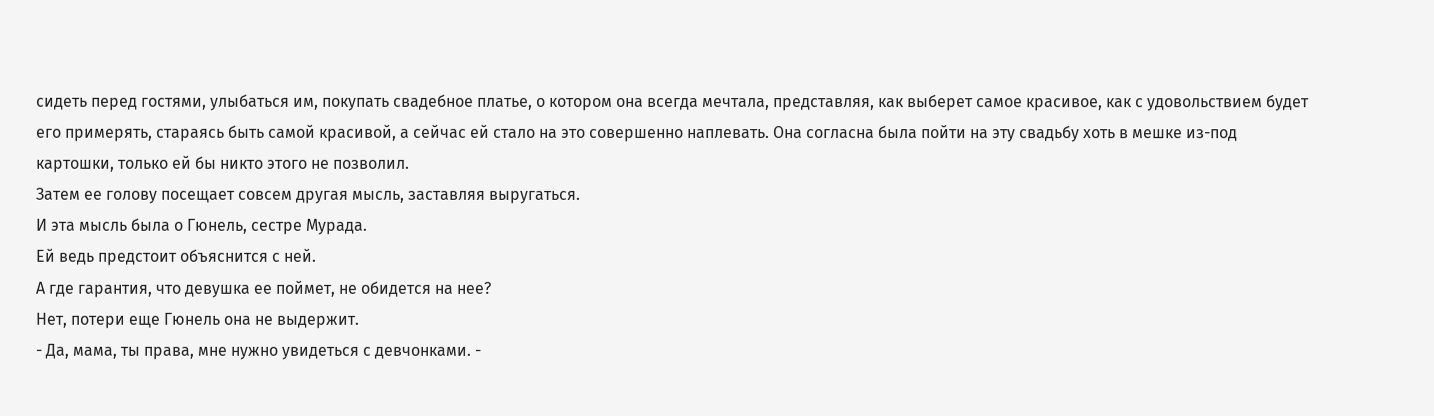сидеть перед гостями, улыбаться им, покупать свадебное платье, о котором она всегда мечтала, представляя, как выберет самое красивое, как с удовольствием будет его примерять, стараясь быть самой красивой, а сейчас ей стало на это совершенно наплевать. Она согласна была пойти на эту свадьбу хоть в мешке из-под картошки, только ей бы никто этого не позволил.
Затем ее голову посещает совсем другая мысль, заставляя выругаться.
И эта мысль была о Гюнель, сестре Мурада.
Ей ведь предстоит объяснится с ней.
А где гарантия, что девушка ее поймет, не обидется на нее?
Нет, потери еще Гюнель она не выдержит.
- Да, мама, ты права, мне нужно увидеться с девчонками. -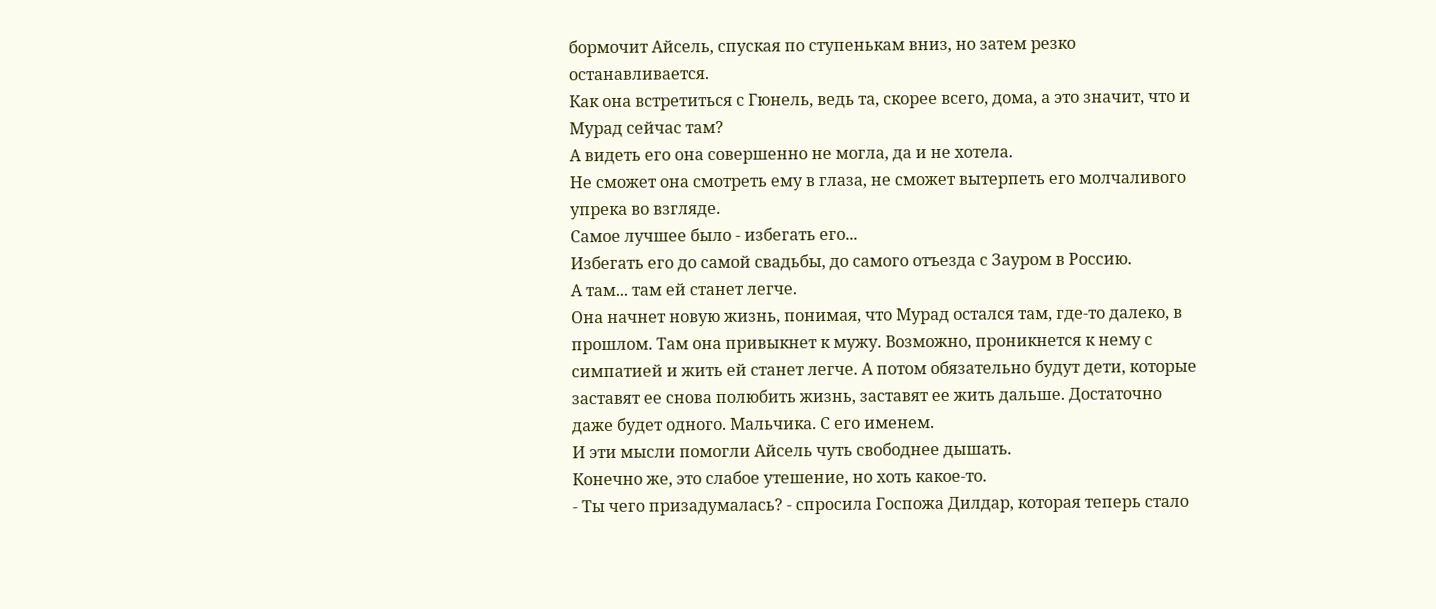бормочит Айсель, спуская по ступенькам вниз, но затем резко останавливается.
Как она встретиться с Гюнель, ведь та, скорее всего, дома, а это значит, что и Мурад сейчас там?
А видеть его она совершенно не могла, да и не хотела.
Не сможет она смотреть ему в глаза, не сможет вытерпеть его молчаливого упрека во взгляде.
Самое лучшее было - избегать его...
Избегать его до самой свадьбы, до самого отъезда с Зауром в Россию.
А там... там ей станет легче.
Она начнет новую жизнь, понимая, что Мурад остался там, где-то далеко, в прошлом. Там она привыкнет к мужу. Возможно, проникнется к нему с симпатией и жить ей станет легче. А потом обязательно будут дети, которые заставят ее снова полюбить жизнь, заставят ее жить дальше. Достаточно даже будет одного. Мальчика. С его именем.
И эти мысли помогли Айсель чуть свободнее дышать.
Конечно же, это слабое утешение, но хоть какое-то.
- Ты чего призадумалась? - спросила Госпожа Дилдар, которая теперь стало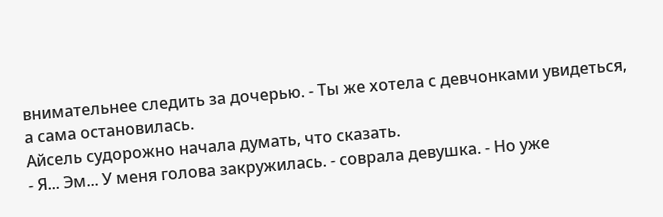внимательнее следить за дочерью. - Ты же хотела с девчонками увидеться, а сама остановилась.
Айсель судорожно начала думать, что сказать.
- Я... Эм... У меня голова закружилась. - соврала девушка. - Но уже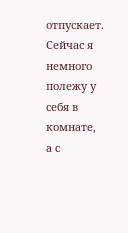отпускает. Сейчас я немного полежу у себя в комнате, а с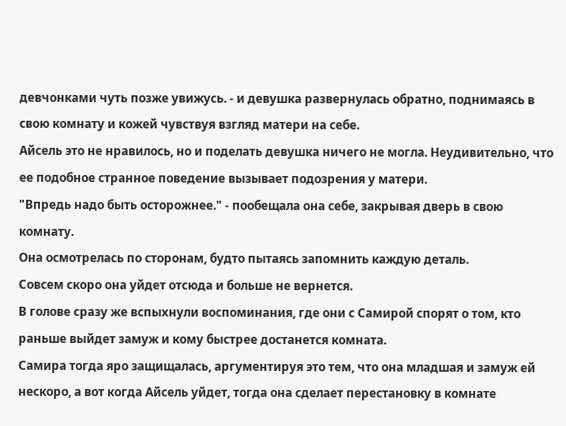девчонками чуть позже увижусь. - и девушка развернулась обратно, поднимаясь в свою комнату и кожей чувствуя взгляд матери на себе.
Айсель это не нравилось, но и поделать девушка ничего не могла. Неудивительно, что ее подобное странное поведение вызывает подозрения у матери.
"Впредь надо быть осторожнее." - пообещала она себе, закрывая дверь в свою комнату.
Она осмотрелась по сторонам, будто пытаясь запомнить каждую деталь.
Совсем скоро она уйдет отсюда и больше не вернется.
В голове сразу же вспыхнули воспоминания, где они с Самирой спорят о том, кто раньше выйдет замуж и кому быстрее достанется комната.
Самира тогда яро защищалась, аргументируя это тем, что она младшая и замуж ей нескоро, а вот когда Айсель уйдет, тогда она сделает перестановку в комнате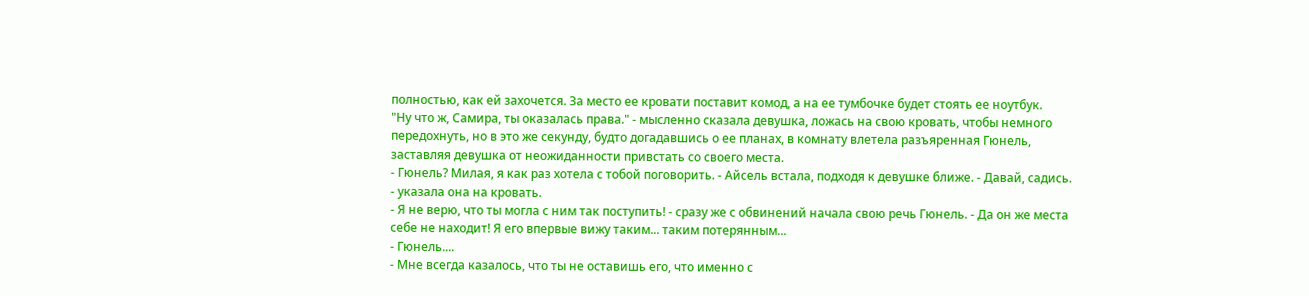полностью, как ей захочется. За место ее кровати поставит комод, а на ее тумбочке будет стоять ее ноутбук.
"Ну что ж, Самира, ты оказалась права." - мысленно сказала девушка, ложась на свою кровать, чтобы немного передохнуть, но в это же секунду, будто догадавшись о ее планах, в комнату влетела разъяренная Гюнель, заставляя девушка от неожиданности привстать со своего места.
- Гюнель? Милая, я как раз хотела с тобой поговорить. - Айсель встала, подходя к девушке ближе. - Давай, садись. - указала она на кровать.
- Я не верю, что ты могла с ним так поступить! - сразу же с обвинений начала свою речь Гюнель. - Да он же места себе не находит! Я его впервые вижу таким... таким потерянным...
- Гюнель....
- Мне всегда казалось, что ты не оставишь его, что именно с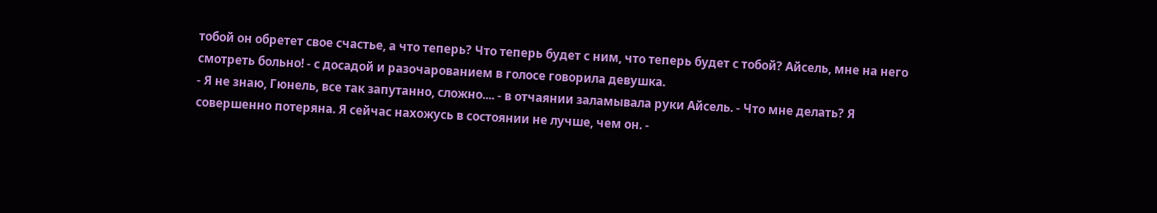тобой он обретет свое счастье, а что теперь? Что теперь будет с ним, что теперь будет с тобой? Айсель, мне на него смотреть больно! - с досадой и разочарованием в голосе говорила девушка.
- Я не знаю, Гюнель, все так запутанно, сложно.... - в отчаянии заламывала руки Айсель. - Что мне делать? Я совершенно потеряна. Я сейчас нахожусь в состоянии не лучше, чем он. -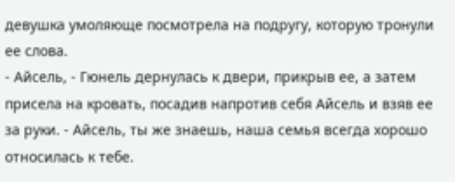девушка умоляюще посмотрела на подругу, которую тронули ее слова.
- Айсель, - Гюнель дернулась к двери, прикрыв ее, а затем присела на кровать, посадив напротив себя Айсель и взяв ее за руки. - Айсель, ты же знаешь, наша семья всегда хорошо относилась к тебе.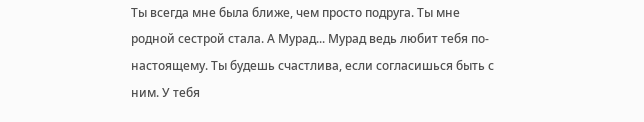Ты всегда мне была ближе, чем просто подруга. Ты мне родной сестрой стала. А Мурад... Мурад ведь любит тебя по-настоящему. Ты будешь счастлива, если согласишься быть с ним. У тебя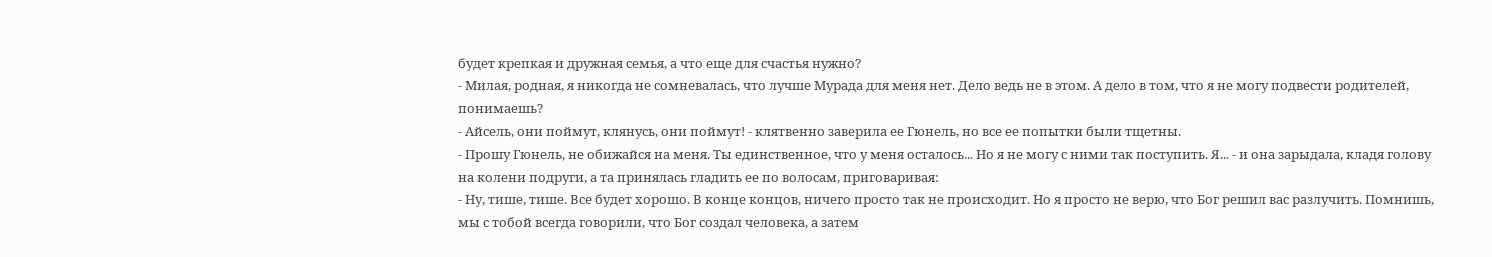будет крепкая и дружная семья, а что еще для счастья нужно?
- Милая, родная, я никогда не сомневалась, что лучше Мурада для меня нет. Дело ведь не в этом. А дело в том, что я не могу подвести родителей, понимаешь?
- Айсель, они поймут, клянусь, они поймут! - клятвенно заверила ее Гюнель, но все ее попытки были тщетны.
- Прошу Гюнель, не обижайся на меня. Ты единственное, что у меня осталось... Но я не могу с ними так поступить. Я... - и она зарыдала, кладя голову на колени подруги, а та принялась гладить ее по волосам, приговаривая:
- Ну, тише, тише. Все будет хорошо. В конце концов, ничего просто так не происходит. Но я просто не верю, что Бог решил вас разлучить. Помнишь, мы с тобой всегда говорили, что Бог создал человека, а затем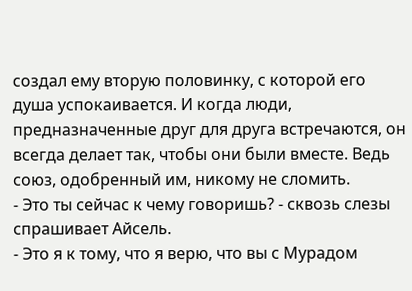создал ему вторую половинку, с которой его душа успокаивается. И когда люди, предназначенные друг для друга встречаются, он всегда делает так, чтобы они были вместе. Ведь союз, одобренный им, никому не сломить.
- Это ты сейчас к чему говоришь? - сквозь слезы спрашивает Айсель.
- Это я к тому, что я верю, что вы с Мурадом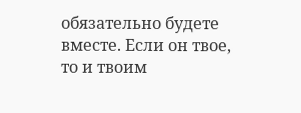обязательно будете вместе. Если он твое, то и твоим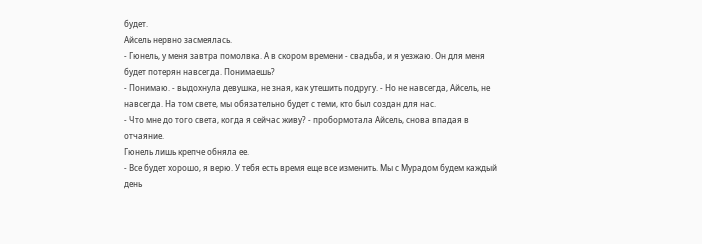будет.
Айсель нервно засмеялась.
- Гюнель, у меня завтра помолвка. А в скором времени - свадьба, и я уезжаю. Он для меня будет потерян навсегда. Понимаешь?
- Понимаю. - выдохнула девушка, не зная, как утешить подругу. - Но не навсегда, Айсель, не навсегда. На том свете, мы обязательно будет с теми, кто был создан для нас.
- Что мне до того света, когда я сейчас живу? - пробормотала Айсель, снова впадая в отчаяние.
Гюнель лишь крепче обняла ее.
- Все будет хорошо, я верю. У тебя есть время еще все изменить. Мы с Мурадом будем каждый день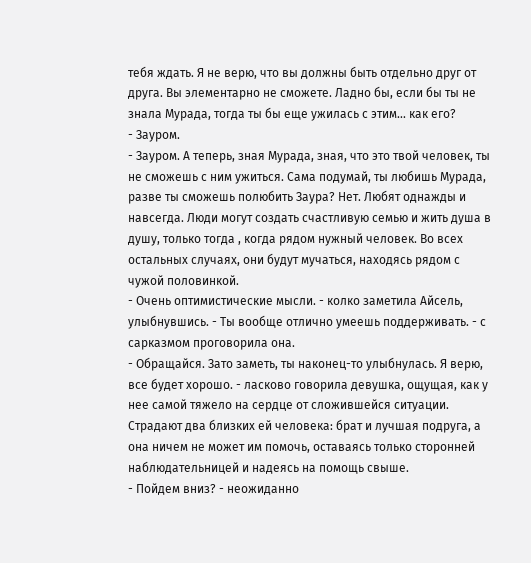тебя ждать. Я не верю, что вы должны быть отдельно друг от друга. Вы элементарно не сможете. Ладно бы, если бы ты не знала Мурада, тогда ты бы еще ужилась с этим... как его?
- Зауром.
- Зауром. А теперь, зная Мурада, зная, что это твой человек, ты не сможешь с ним ужиться. Сама подумай, ты любишь Мурада, разве ты сможешь полюбить Заура? Нет. Любят однажды и навсегда. Люди могут создать счастливую семью и жить душа в душу, только тогда , когда рядом нужный человек. Во всех остальных случаях, они будут мучаться, находясь рядом с чужой половинкой.
- Очень оптимистические мысли. - колко заметила Айсель, улыбнувшись. - Ты вообще отлично умеешь поддерживать. - с сарказмом проговорила она.
- Обращайся. Зато заметь, ты наконец-то улыбнулась. Я верю, все будет хорошо. - ласково говорила девушка, ощущая, как у нее самой тяжело на сердце от сложившейся ситуации.
Страдают два близких ей человека: брат и лучшая подруга, а она ничем не может им помочь, оставаясь только сторонней наблюдательницей и надеясь на помощь свыше.
- Пойдем вниз? - неожиданно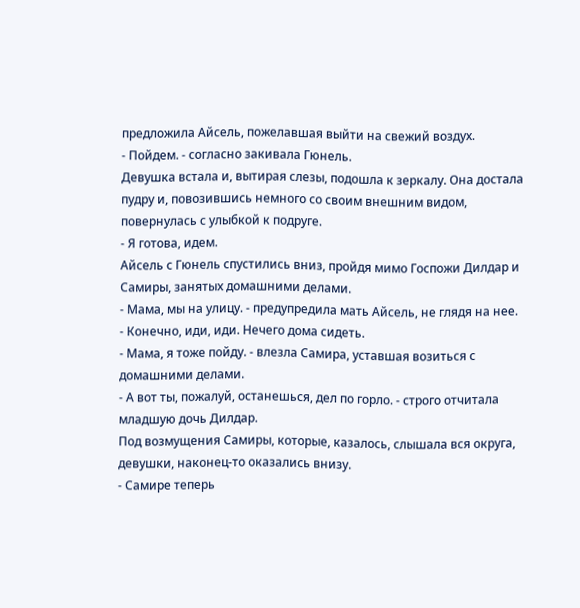предложила Айсель, пожелавшая выйти на свежий воздух.
- Пойдем. - согласно закивала Гюнель.
Девушка встала и, вытирая слезы, подошла к зеркалу. Она достала пудру и, повозившись немного со своим внешним видом, повернулась с улыбкой к подруге.
- Я готова, идем.
Айсель с Гюнель спустились вниз, пройдя мимо Госпожи Дилдар и Самиры, занятых домашними делами.
- Мама, мы на улицу. - предупредила мать Айсель, не глядя на нее.
- Конечно, иди, иди. Нечего дома сидеть.
- Мама, я тоже пойду. - влезла Самира, уставшая возиться с домашними делами.
- А вот ты, пожалуй, останешься, дел по горло. - строго отчитала младшую дочь Дилдар.
Под возмущения Самиры, которые, казалось, слышала вся округа, девушки, наконец-то оказались внизу.
- Самире теперь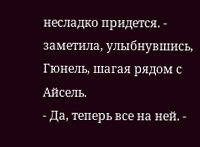несладко придется. - заметила, улыбнувшись, Гюнель, шагая рядом с Айсель.
- Да, теперь все на ней. -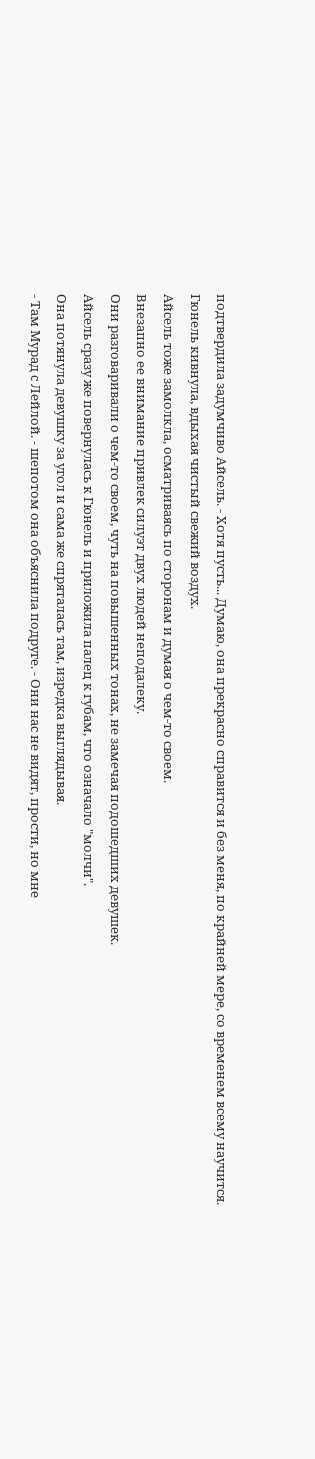подтвердила задумчиво Айсель. - Хотя пусть... Думаю, она прекрасно справится и без меня, по крайней мере, со временем всему научится.
Гюнель кивнула, вдыхая чистый свежий воздух.
Айсель тоже замолкла, осматриваясь по сторонам и думая о чем-то своем.
Внезапно ее внимание привлек силуэт двух людей неподалеку.
Они разговаривали о чем-то своем, чуть на повышенных тонах, не замечая подошедших девушек.
Айсель сразу же повернулась к Гюнель и приложила палец к губам, что означало "молчи".
Она потянула девушку за угол и сама же спряталась там, изредка выглядывая.
- Там Мурад с Лейлой. - шепотом она объяснила подруге. - Они нас не видят, прости, но мне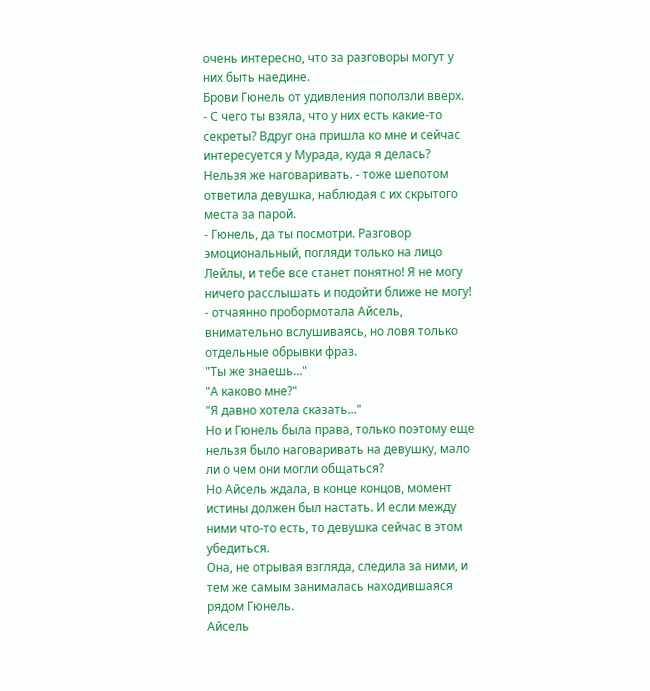очень интересно, что за разговоры могут у них быть наедине.
Брови Гюнель от удивления поползли вверх.
- С чего ты взяла, что у них есть какие-то секреты? Вдруг она пришла ко мне и сейчас интересуется у Мурада, куда я делась? Нельзя же наговаривать. - тоже шепотом ответила девушка, наблюдая с их скрытого места за парой.
- Гюнель, да ты посмотри. Разговор эмоциональный, погляди только на лицо Лейлы, и тебе все станет понятно! Я не могу ничего расслышать и подойти ближе не могу! - отчаянно пробормотала Айсель, внимательно вслушиваясь, но ловя только отдельные обрывки фраз.
"Ты же знаешь..."
"А каково мне?"
"Я давно хотела сказать..."
Но и Гюнель была права, только поэтому еще нельзя было наговаривать на девушку, мало ли о чем они могли общаться?
Но Айсель ждала, в конце концов, момент истины должен был настать. И если между ними что-то есть, то девушка сейчас в этом убедиться.
Она, не отрывая взгляда, следила за ними, и тем же самым занималась находившаяся рядом Гюнель.
Айсель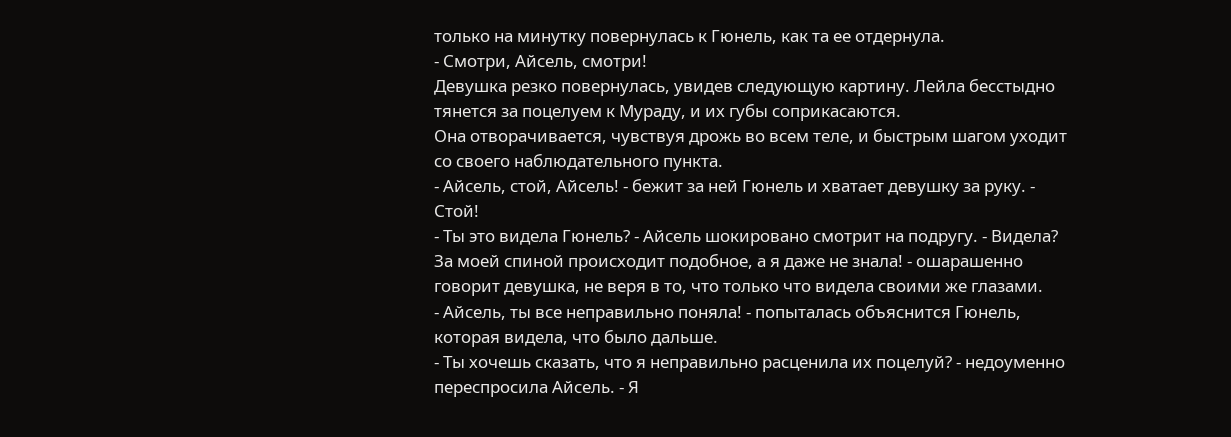только на минутку повернулась к Гюнель, как та ее отдернула.
- Смотри, Айсель, смотри!
Девушка резко повернулась, увидев следующую картину. Лейла бесстыдно тянется за поцелуем к Мураду, и их губы соприкасаются.
Она отворачивается, чувствуя дрожь во всем теле, и быстрым шагом уходит со своего наблюдательного пункта.
- Айсель, стой, Айсель! - бежит за ней Гюнель и хватает девушку за руку. - Стой!
- Ты это видела Гюнель? - Айсель шокировано смотрит на подругу. - Видела? За моей спиной происходит подобное, а я даже не знала! - ошарашенно говорит девушка, не веря в то, что только что видела своими же глазами.
- Айсель, ты все неправильно поняла! - попыталась объяснится Гюнель, которая видела, что было дальше.
- Ты хочешь сказать, что я неправильно расценила их поцелуй? - недоуменно переспросила Айсель. - Я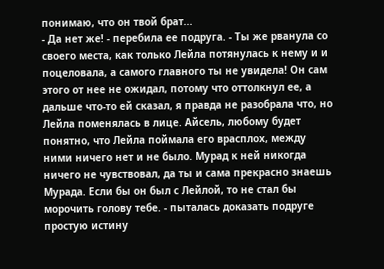понимаю, что он твой брат...
- Да нет же! - перебила ее подруга. - Ты же рванула со своего места, как только Лейла потянулась к нему и и поцеловала, а самого главного ты не увидела! Он сам этого от нее не ожидал, потому что оттолкнул ее, а дальше что-то ей сказал, я правда не разобрала что, но Лейла поменялась в лице. Айсель, любому будет понятно, что Лейла поймала его врасплох, между ними ничего нет и не было. Мурад к ней никогда ничего не чувствовал, да ты и сама прекрасно знаешь Мурада. Если бы он был с Лейлой, то не стал бы морочить голову тебе. - пыталась доказать подруге простую истину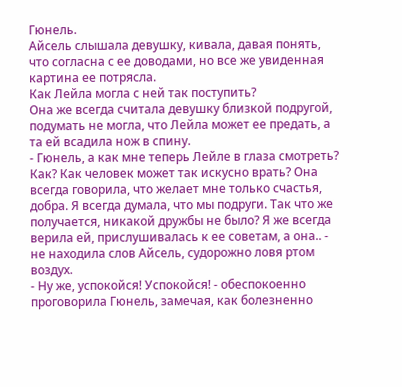Гюнель.
Айсель слышала девушку, кивала, давая понять, что согласна с ее доводами, но все же увиденная картина ее потрясла.
Как Лейла могла с ней так поступить?
Она же всегда считала девушку близкой подругой, подумать не могла, что Лейла может ее предать, а та ей всадила нож в спину.
- Гюнель, а как мне теперь Лейле в глаза смотреть? Как? Как человек может так искусно врать? Она всегда говорила, что желает мне только счастья, добра. Я всегда думала, что мы подруги. Так что же получается, никакой дружбы не было? Я же всегда верила ей, прислушивалась к ее советам, а она.. - не находила слов Айсель, судорожно ловя ртом воздух.
- Ну же, успокойся! Успокойся! - обеспокоенно проговорила Гюнель, замечая, как болезненно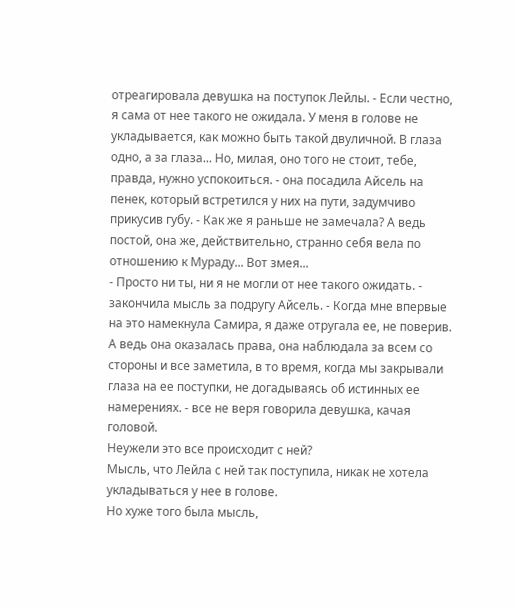отреагировала девушка на поступок Лейлы. - Если честно, я сама от нее такого не ожидала. У меня в голове не укладывается, как можно быть такой двуличной. В глаза одно, а за глаза... Но, милая, оно того не стоит, тебе, правда, нужно успокоиться. - она посадила Айсель на пенек, который встретился у них на пути, задумчиво прикусив губу. - Как же я раньше не замечала? А ведь постой, она же, действительно, странно себя вела по отношению к Мураду... Вот змея...
- Просто ни ты, ни я не могли от нее такого ожидать. - закончила мысль за подругу Айсель. - Когда мне впервые на это намекнула Самира, я даже отругала ее, не поверив. А ведь она оказалась права, она наблюдала за всем со стороны и все заметила, в то время, когда мы закрывали глаза на ее поступки, не догадываясь об истинных ее намерениях. - все не веря говорила девушка, качая головой.
Неужели это все происходит с ней?
Мысль, что Лейла с ней так поступила, никак не хотела укладываться у нее в голове.
Но хуже того была мысль,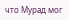что Мурад мог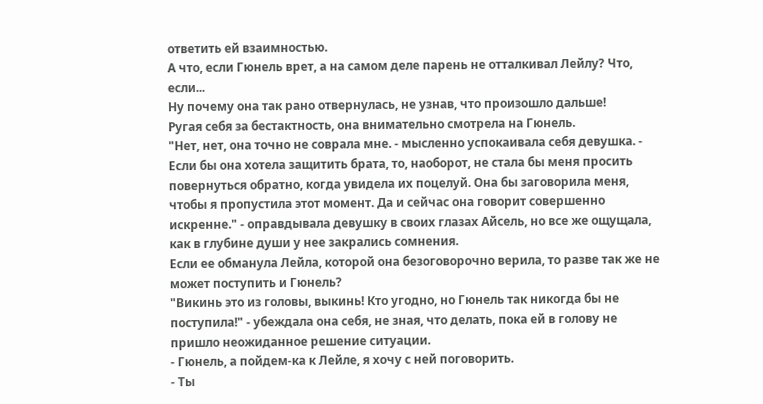ответить ей взаимностью.
А что, если Гюнель врет, а на самом деле парень не отталкивал Лейлу? Что, если...
Ну почему она так рано отвернулась, не узнав, что произошло дальше!
Ругая себя за бестактность, она внимательно смотрела на Гюнель.
"Нет, нет, она точно не соврала мне. - мысленно успокаивала себя девушка. - Если бы она хотела защитить брата, то, наоборот, не стала бы меня просить повернуться обратно, когда увидела их поцелуй. Она бы заговорила меня, чтобы я пропустила этот момент. Да и сейчас она говорит совершенно искренне." - оправдывала девушку в своих глазах Айсель, но все же ощущала, как в глубине души у нее закрались сомнения.
Если ее обманула Лейла, которой она безоговорочно верила, то разве так же не может поступить и Гюнель?
"Викинь это из головы, выкинь! Кто угодно, но Гюнель так никогда бы не поступила!" - убеждала она себя, не зная, что делать, пока ей в голову не пришло неожиданное решение ситуации.
- Гюнель, а пойдем-ка к Лейле, я хочу с ней поговорить.
- Ты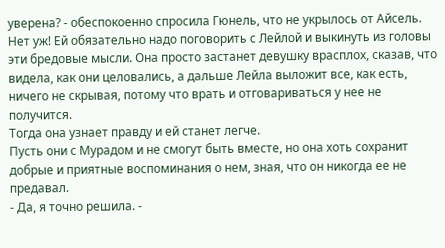уверена? - обеспокоенно спросила Гюнель, что не укрылось от Айсель.
Нет уж! Ей обязательно надо поговорить с Лейлой и выкинуть из головы эти бредовые мысли. Она просто застанет девушку врасплох, сказав, что видела, как они целовались, а дальше Лейла выложит все, как есть, ничего не скрывая, потому что врать и отговариваться у нее не получится.
Тогда она узнает правду и ей станет легче.
Пусть они с Мурадом и не смогут быть вместе, но она хоть сохранит добрые и приятные воспоминания о нем, зная, что он никогда ее не предавал.
- Да, я точно решила. -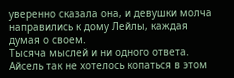уверенно сказала она, и девушки молча направились к дому Лейлы, каждая думая о своем.
Тысяча мыслей и ни одного ответа.
Айсель так не хотелось копаться в этом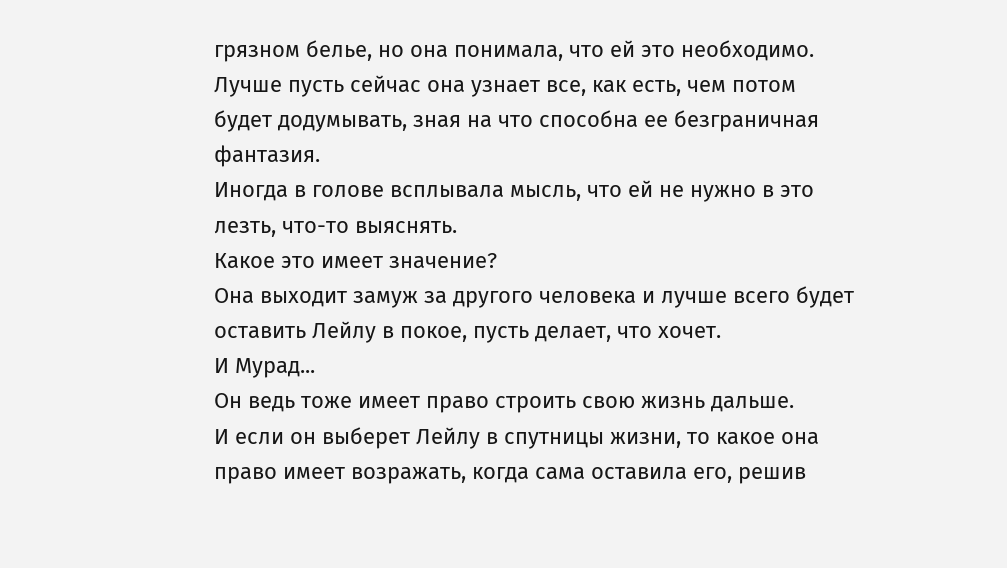грязном белье, но она понимала, что ей это необходимо. Лучше пусть сейчас она узнает все, как есть, чем потом будет додумывать, зная на что способна ее безграничная фантазия.
Иногда в голове всплывала мысль, что ей не нужно в это лезть, что-то выяснять.
Какое это имеет значение?
Она выходит замуж за другого человека и лучше всего будет оставить Лейлу в покое, пусть делает, что хочет.
И Мурад...
Он ведь тоже имеет право строить свою жизнь дальше.
И если он выберет Лейлу в спутницы жизни, то какое она право имеет возражать, когда сама оставила его, решив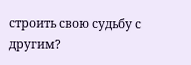строить свою судьбу с другим?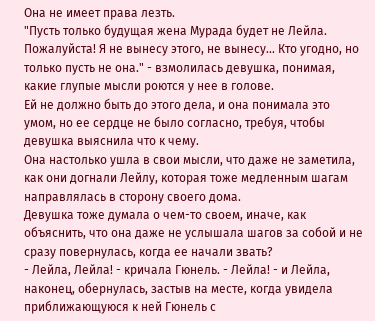Она не имеет права лезть.
"Пусть только будущая жена Мурада будет не Лейла. Пожалуйста! Я не вынесу этого, не вынесу... Кто угодно, но только пусть не она." - взмолилась девушка, понимая, какие глупые мысли роются у нее в голове.
Ей не должно быть до этого дела, и она понимала это умом, но ее сердце не было согласно, требуя, чтобы девушка выяснила что к чему.
Она настолько ушла в свои мысли, что даже не заметила, как они догнали Лейлу, которая тоже медленным шагам направлялась в сторону своего дома.
Девушка тоже думала о чем-то своем, иначе, как объяснить, что она даже не услышала шагов за собой и не сразу повернулась, когда ее начали звать?
- Лейла, Лейла! - кричала Гюнель. - Лейла! - и Лейла, наконец, обернулась, застыв на месте, когда увидела приближающуюся к ней Гюнель с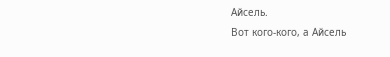Айсель.
Вот кого-кого, а Айсель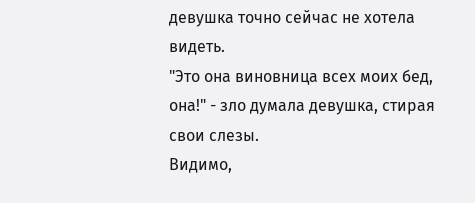девушка точно сейчас не хотела видеть.
"Это она виновница всех моих бед, она!" - зло думала девушка, стирая свои слезы.
Видимо,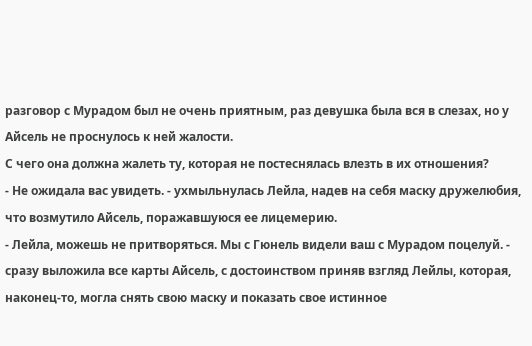разговор с Мурадом был не очень приятным, раз девушка была вся в слезах, но у Айсель не проснулось к ней жалости.
С чего она должна жалеть ту, которая не постеснялась влезть в их отношения?
- Не ожидала вас увидеть. - ухмыльнулась Лейла, надев на себя маску дружелюбия, что возмутило Айсель, поражавшуюся ее лицемерию.
- Лейла, можешь не притворяться. Мы с Гюнель видели ваш с Мурадом поцелуй. - сразу выложила все карты Айсель, с достоинством приняв взгляд Лейлы, которая, наконец-то, могла снять свою маску и показать свое истинное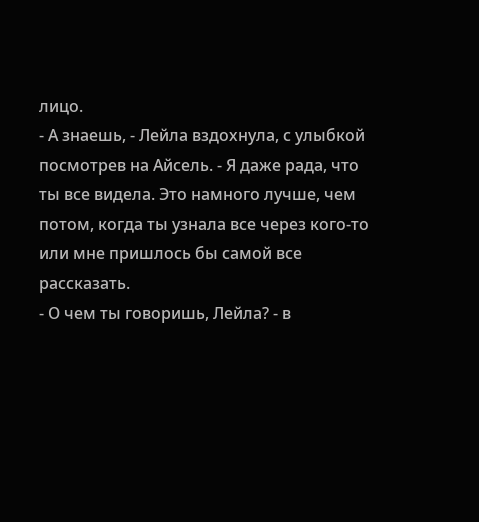лицо.
- А знаешь, - Лейла вздохнула, с улыбкой посмотрев на Айсель. - Я даже рада, что ты все видела. Это намного лучше, чем потом, когда ты узнала все через кого-то или мне пришлось бы самой все рассказать.
- О чем ты говоришь, Лейла? - в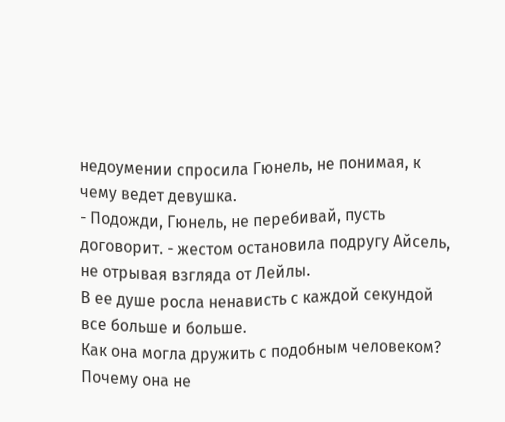недоумении спросила Гюнель, не понимая, к чему ведет девушка.
- Подожди, Гюнель, не перебивай, пусть договорит. - жестом остановила подругу Айсель, не отрывая взгляда от Лейлы.
В ее душе росла ненависть с каждой секундой все больше и больше.
Как она могла дружить с подобным человеком?
Почему она не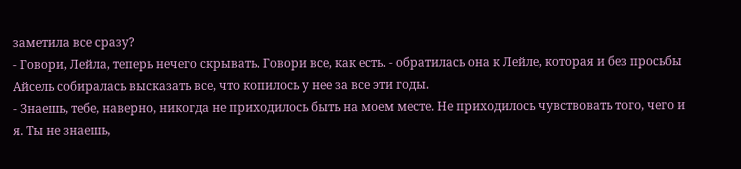заметила все сразу?
- Говори, Лейла, теперь нечего скрывать. Говори все, как есть. - обратилась она к Лейле, которая и без просьбы Айсель собиралась высказать все, что копилось у нее за все эти годы.
- Знаешь, тебе, наверно, никогда не приходилось быть на моем месте. Не приходилось чувствовать того, чего и я. Ты не знаешь,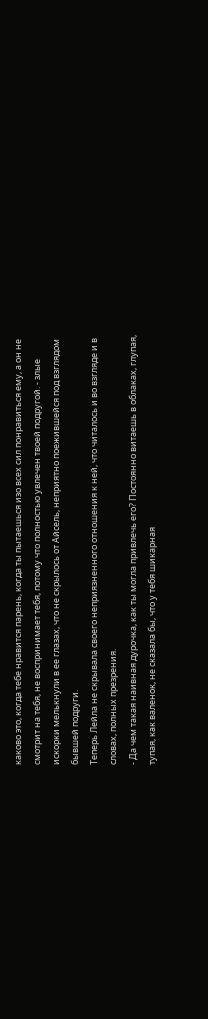каково это, когда тебе нравится парень, когда ты пытаешься изо всех сил понравиться ему, а он не смотрит на тебя, не воспринимает тебя, потому что полностью увлечен твоей подругой. - злые искорки мелькнули в ее глазах, что не скрылось от Айсель, неприятно поежившейся под взглядом бывшей подруги.
Теперь Лейла не скрывала своего неприязненного отношения к ней, что читалось и во взгляде и в словах, полных презрения.
- Да чем такая наивная дурочка, как ты могла привлечь его? Постоянно витаешь в облаках, глупая, тупая, как валенок, не сказала бы, что у тебя шикарная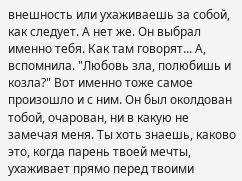внешность или ухаживаешь за собой, как следует. А нет же. Он выбрал именно тебя. Как там говорят... А, вспомнила. "Любовь зла, полюбишь и козла?" Вот именно тоже самое произошло и с ним. Он был околдован тобой, очарован, ни в какую не замечая меня. Ты хоть знаешь, каково это, когда парень твоей мечты, ухаживает прямо перед твоими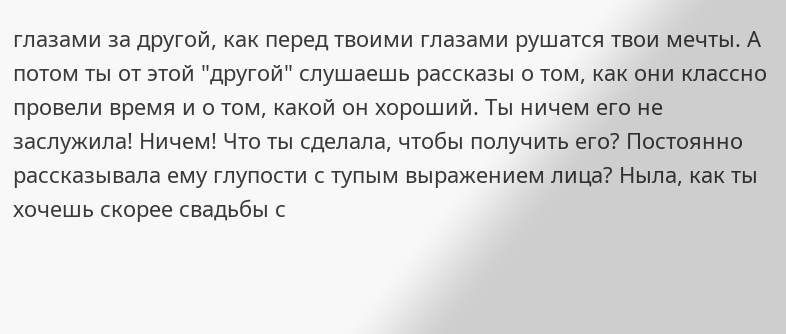глазами за другой, как перед твоими глазами рушатся твои мечты. А потом ты от этой "другой" слушаешь рассказы о том, как они классно провели время и о том, какой он хороший. Ты ничем его не заслужила! Ничем! Что ты сделала, чтобы получить его? Постоянно рассказывала ему глупости с тупым выражением лица? Ныла, как ты хочешь скорее свадьбы с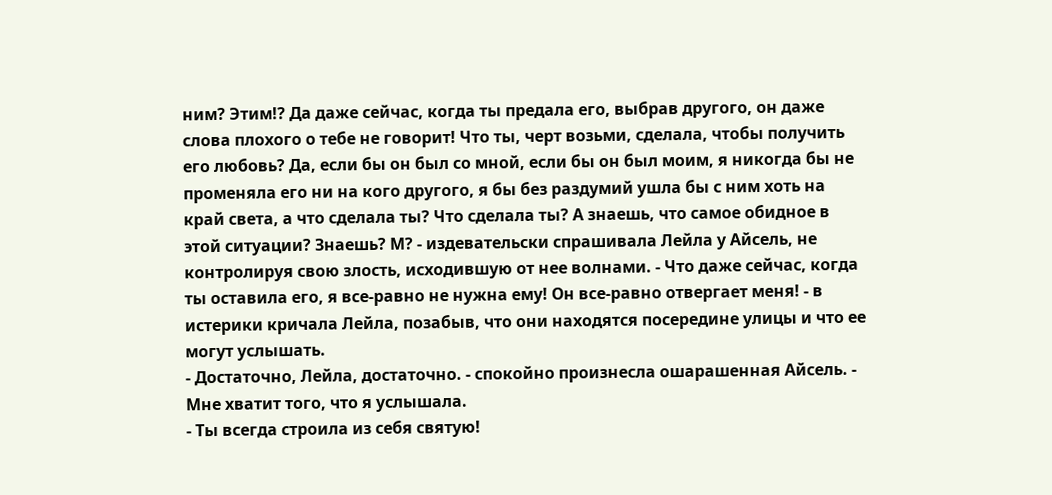ним? Этим!? Да даже сейчас, когда ты предала его, выбрав другого, он даже слова плохого о тебе не говорит! Что ты, черт возьми, сделала, чтобы получить его любовь? Да, если бы он был со мной, если бы он был моим, я никогда бы не променяла его ни на кого другого, я бы без раздумий ушла бы с ним хоть на край света, а что сделала ты? Что сделала ты? А знаешь, что самое обидное в этой ситуации? Знаешь? М? - издевательски спрашивала Лейла у Айсель, не контролируя свою злость, исходившую от нее волнами. - Что даже сейчас, когда ты оставила его, я все-равно не нужна ему! Он все-равно отвергает меня! - в истерики кричала Лейла, позабыв, что они находятся посередине улицы и что ее могут услышать.
- Достаточно, Лейла, достаточно. - спокойно произнесла ошарашенная Айсель. - Мне хватит того, что я услышала.
- Ты всегда строила из себя святую!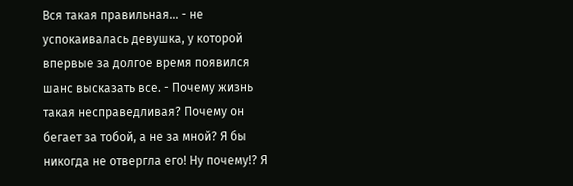Вся такая правильная... - не успокаивалась девушка, у которой впервые за долгое время появился шанс высказать все. - Почему жизнь такая несправедливая? Почему он бегает за тобой, а не за мной? Я бы никогда не отвергла его! Ну почему!? Я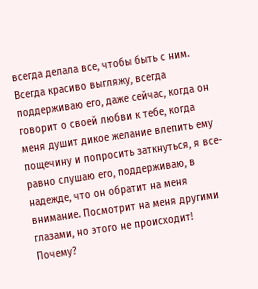всегда делала все, чтобы быть с ним. Всегда красиво выгляжу, всегда поддерживаю его, даже сейчас, когда он говорит о своей любви к тебе, когда меня душит дикое желание влепить ему пощечину и попросить заткнуться, я все-равно слушаю его, поддерживаю, в надежде, что он обратит на меня внимание. Посмотрит на меня другими глазами, но этого не происходит! Почему?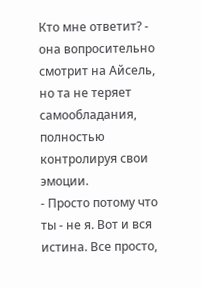Кто мне ответит? - она вопросительно смотрит на Айсель, но та не теряет самообладания, полностью контролируя свои эмоции.
- Просто потому что ты - не я. Вот и вся истина. Все просто,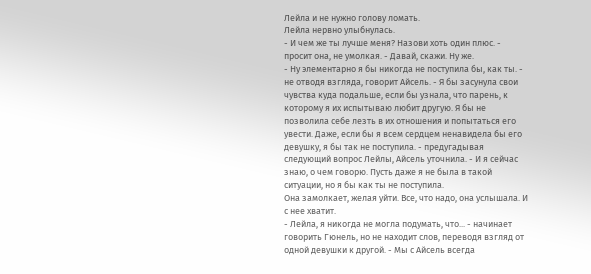Лейла и не нужно голову ломать.
Лейла нервно улыбнулась.
- И чем же ты лучше меня? Назови хоть один плюс. - просит она, не умолкая. - Давай, скажи. Ну же.
- Ну элементарно я бы никогда не поступила бы, как ты. - не отводя взгляда, говорит Айсель. - Я бы засунула свои чувства куда подальше, если бы узнала, что парень, к которому я их испытываю любит другую. Я бы не позволила себе лезть в их отношения и попытаться его увести. Даже, если бы я всем сердцем ненавидела бы его девушку, я бы так не поступила. - предугадывая следующий вопрос Лейлы, Айсель уточнила. - И я сейчас знаю, о чем говорю. Пусть даже я не была в такой ситуации, но я бы как ты не поступила.
Она замолкает, желая уйти. Все, что надо, она услышала. И с нее хватит.
- Лейла, я никогда не могла подумать, что... - начинает говорить Гюнель, но не находит слов, переводя взгляд от одной девушки к другой. - Мы с Айсель всегда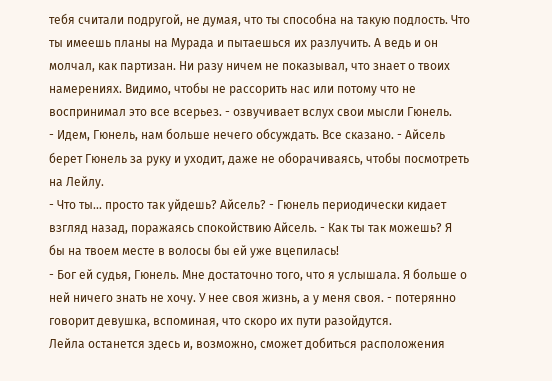тебя считали подругой, не думая, что ты способна на такую подлость. Что ты имеешь планы на Мурада и пытаешься их разлучить. А ведь и он молчал, как партизан. Ни разу ничем не показывал, что знает о твоих намерениях. Видимо, чтобы не рассорить нас или потому что не воспринимал это все всерьез. - озвучивает вслух свои мысли Гюнель.
- Идем, Гюнель, нам больше нечего обсуждать. Все сказано. - Айсель берет Гюнель за руку и уходит, даже не оборачиваясь, чтобы посмотреть на Лейлу.
- Что ты... просто так уйдешь? Айсель? - Гюнель периодически кидает взгляд назад, поражаясь спокойствию Айсель. - Как ты так можешь? Я бы на твоем месте в волосы бы ей уже вцепилась!
- Бог ей судья, Гюнель. Мне достаточно того, что я услышала. Я больше о ней ничего знать не хочу. У нее своя жизнь, а у меня своя. - потерянно говорит девушка, вспоминая, что скоро их пути разойдутся.
Лейла останется здесь и, возможно, сможет добиться расположения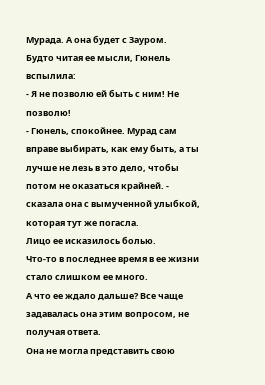Мурада. А она будет с Зауром.
Будто читая ее мысли, Гюнель вспылила:
- Я не позволю ей быть с ним! Не позволю!
- Гюнель, спокойнее. Мурад сам вправе выбирать, как ему быть, а ты лучше не лезь в это дело, чтобы потом не оказаться крайней. - сказала она с вымученной улыбкой, которая тут же погасла.
Лицо ее исказилось болью.
Что-то в последнее время в ее жизни стало слишком ее много.
А что ее ждало дальше? Все чаще задавалась она этим вопросом, не получая ответа.
Она не могла представить свою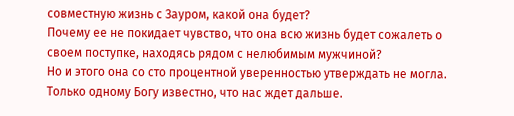совместную жизнь с Зауром, какой она будет?
Почему ее не покидает чувство, что она всю жизнь будет сожалеть о своем поступке, находясь рядом с нелюбимым мужчиной?
Но и этого она со сто процентной уверенностью утверждать не могла.
Только одному Богу известно, что нас ждет дальше.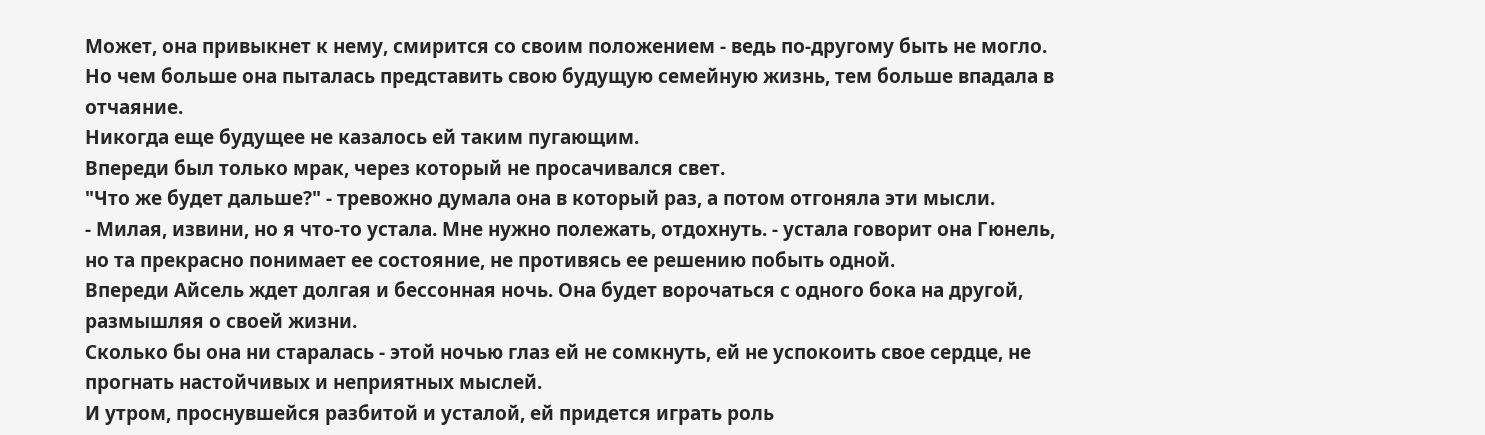Может, она привыкнет к нему, смирится со своим положением - ведь по-другому быть не могло.
Но чем больше она пыталась представить свою будущую семейную жизнь, тем больше впадала в отчаяние.
Никогда еще будущее не казалось ей таким пугающим.
Впереди был только мрак, через который не просачивался свет.
"Что же будет дальше?" - тревожно думала она в который раз, а потом отгоняла эти мысли.
- Милая, извини, но я что-то устала. Мне нужно полежать, отдохнуть. - устала говорит она Гюнель, но та прекрасно понимает ее состояние, не противясь ее решению побыть одной.
Впереди Айсель ждет долгая и бессонная ночь. Она будет ворочаться с одного бока на другой, размышляя о своей жизни.
Сколько бы она ни старалась - этой ночью глаз ей не сомкнуть, ей не успокоить свое сердце, не прогнать настойчивых и неприятных мыслей.
И утром, проснувшейся разбитой и усталой, ей придется играть роль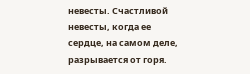невесты. Счастливой невесты, когда ее сердце, на самом деле, разрывается от горя.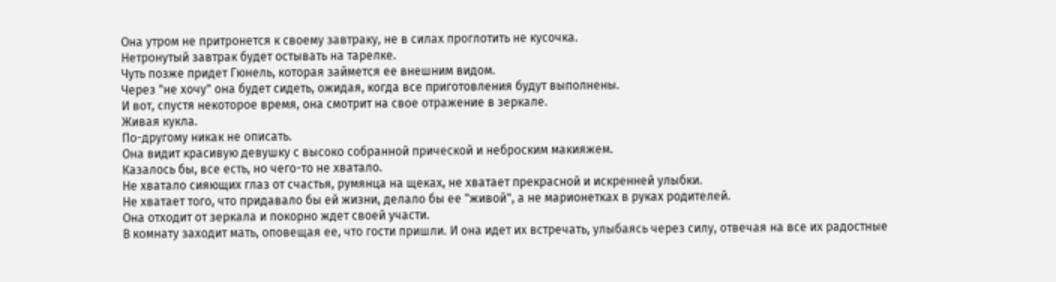Она утром не притронется к своему завтраку, не в силах проглотить не кусочка.
Нетронутый завтрак будет остывать на тарелке.
Чуть позже придет Гюнель, которая займется ее внешним видом.
Через "не хочу" она будет сидеть, ожидая, когда все приготовления будут выполнены.
И вот, спустя некоторое время, она смотрит на свое отражение в зеркале.
Живая кукла.
По-другому никак не описать.
Она видит красивую девушку с высоко собранной прической и неброским макияжем.
Казалось бы, все есть, но чего-то не хватало.
Не хватало сияющих глаз от счастья, румянца на щеках, не хватает прекрасной и искренней улыбки.
Не хватает того, что придавало бы ей жизни, делало бы ее "живой", а не марионетках в руках родителей.
Она отходит от зеркала и покорно ждет своей участи.
В комнату заходит мать, оповещая ее, что гости пришли. И она идет их встречать, улыбаясь через силу, отвечая на все их радостные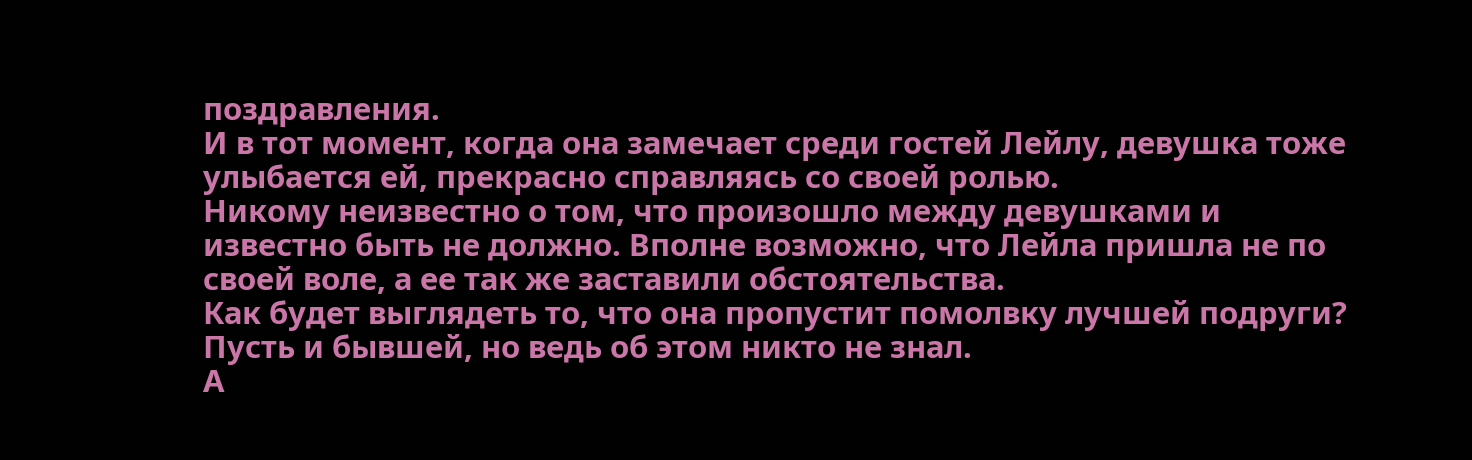поздравления.
И в тот момент, когда она замечает среди гостей Лейлу, девушка тоже улыбается ей, прекрасно справляясь со своей ролью.
Никому неизвестно о том, что произошло между девушками и известно быть не должно. Вполне возможно, что Лейла пришла не по своей воле, а ее так же заставили обстоятельства.
Как будет выглядеть то, что она пропустит помолвку лучшей подруги? Пусть и бывшей, но ведь об этом никто не знал.
А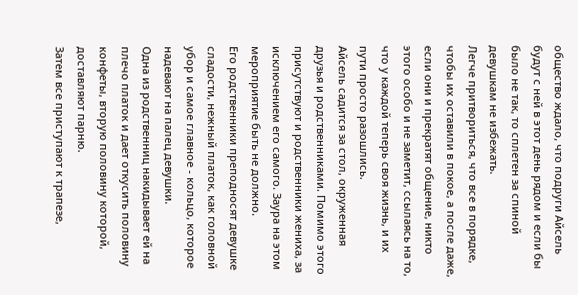общество ждало, что подруги Айсель будут с ней в этот день рядом и если бы было не так, то сплетен за спиной девушкам не избежать.
Легче притвориться, что все в порядке, чтобы их оставили в покое, а после даже, если они и прекратят общение, никто этого особо и не заметит, ссылаясь на то, что у каждой теперь своя жизнь, и их пути просто разошлись.
Айсель садится за стол, окруженная друзья и родственниками. Помимо этого присутствуют и родственники жениха, за исключением его самого. Заура на этом мероприятие быть не должно.
Его родственники преподносят девушке сладости, нежный платок, как головной убор и самое главное - кольцо, которое надевают на палец девушки.
Одна из родственниц накидывает ей на плечо платок и дает откусить половину конфеты, вторую половину которой, доставляют парню.
Затем все приступают к трапезе,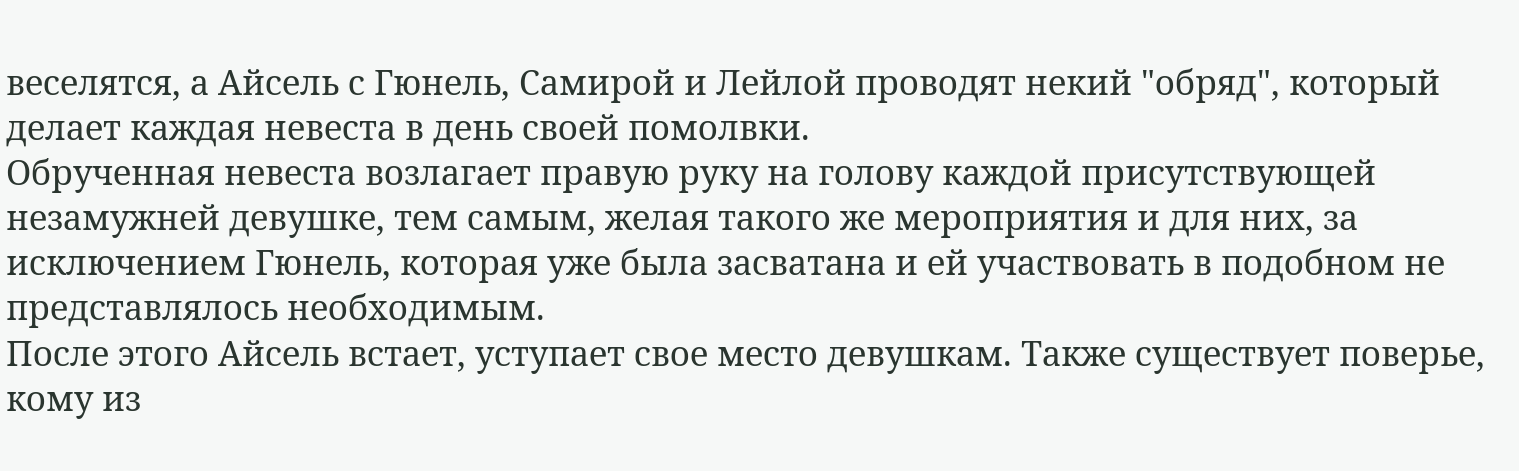веселятся, а Айсель с Гюнель, Самирой и Лейлой проводят некий "обряд", который делает каждая невеста в день своей помолвки.
Обрученная невеста возлагает правую руку на голову каждой присутствующей незамужней девушке, тем самым, желая такого же мероприятия и для них, за исключением Гюнель, которая уже была засватана и ей участвовать в подобном не представлялось необходимым.
После этого Айсель встает, уступает свое место девушкам. Также существует поверье, кому из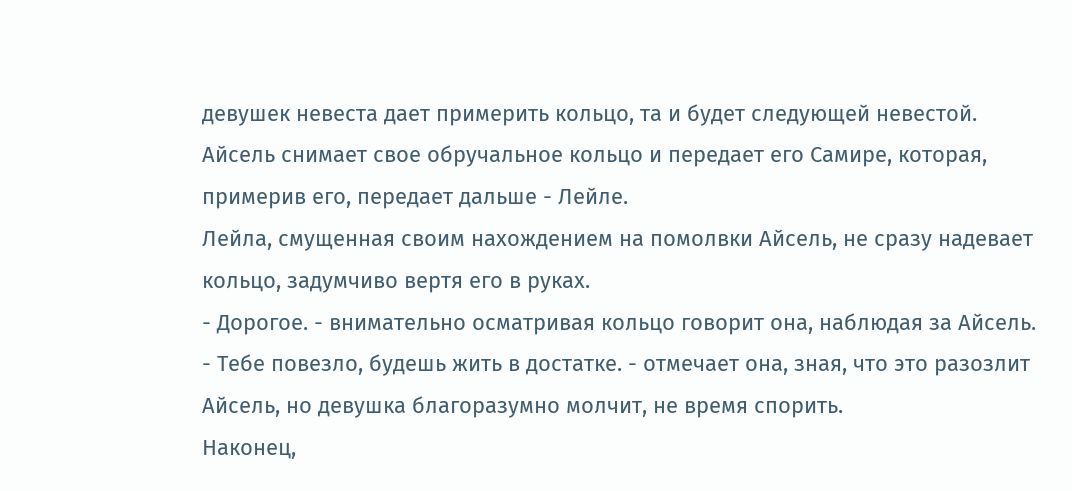девушек невеста дает примерить кольцо, та и будет следующей невестой.
Айсель снимает свое обручальное кольцо и передает его Самире, которая, примерив его, передает дальше - Лейле.
Лейла, смущенная своим нахождением на помолвки Айсель, не сразу надевает кольцо, задумчиво вертя его в руках.
- Дорогое. - внимательно осматривая кольцо говорит она, наблюдая за Айсель. - Тебе повезло, будешь жить в достатке. - отмечает она, зная, что это разозлит Айсель, но девушка благоразумно молчит, не время спорить.
Наконец,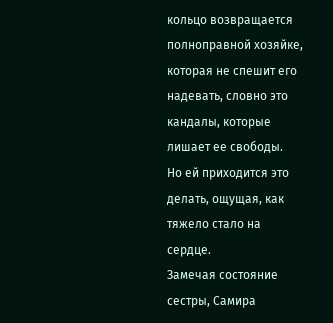кольцо возвращается полноправной хозяйке, которая не спешит его надевать, словно это кандалы, которые лишает ее свободы.
Но ей приходится это делать, ощущая, как тяжело стало на сердце.
Замечая состояние сестры, Самира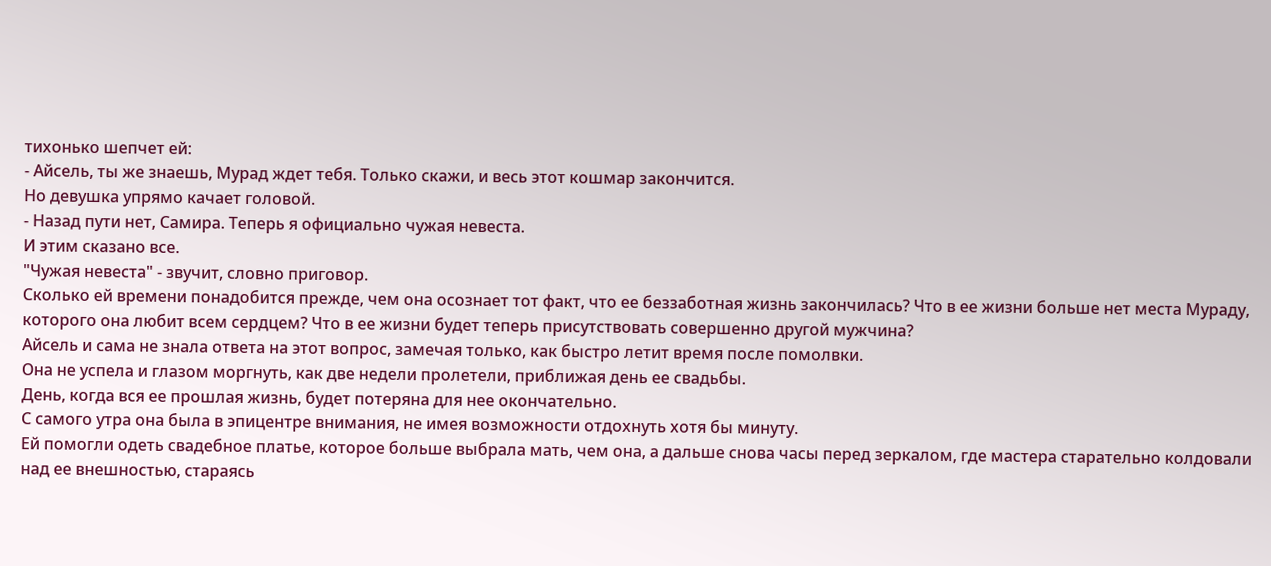тихонько шепчет ей:
- Айсель, ты же знаешь, Мурад ждет тебя. Только скажи, и весь этот кошмар закончится.
Но девушка упрямо качает головой.
- Назад пути нет, Самира. Теперь я официально чужая невеста.
И этим сказано все.
"Чужая невеста" - звучит, словно приговор.
Сколько ей времени понадобится прежде, чем она осознает тот факт, что ее беззаботная жизнь закончилась? Что в ее жизни больше нет места Мураду, которого она любит всем сердцем? Что в ее жизни будет теперь присутствовать совершенно другой мужчина?
Айсель и сама не знала ответа на этот вопрос, замечая только, как быстро летит время после помолвки.
Она не успела и глазом моргнуть, как две недели пролетели, приближая день ее свадьбы.
День, когда вся ее прошлая жизнь, будет потеряна для нее окончательно.
С самого утра она была в эпицентре внимания, не имея возможности отдохнуть хотя бы минуту.
Ей помогли одеть свадебное платье, которое больше выбрала мать, чем она, а дальше снова часы перед зеркалом, где мастера старательно колдовали над ее внешностью, стараясь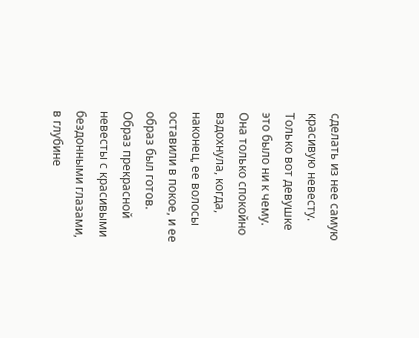сделать из нее самую красивую невесту.
Только вот девушке это было ни к чему.
Она только спокойно вздохнула, когда, наконец, ее волосы оставили в покое, и ее образ был готов.
Образ прекрасной невесты с красивыми бездонными глазами, в глубине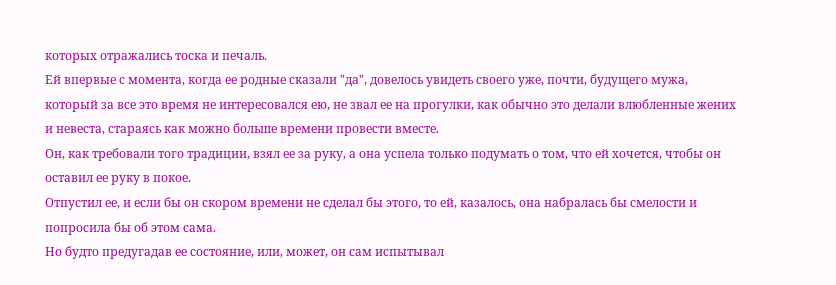которых отражались тоска и печаль.
Ей впервые с момента, когда ее родные сказали "да", довелось увидеть своего уже, почти, будущего мужа, который за все это время не интересовался ею, не звал ее на прогулки, как обычно это делали влюбленные жених и невеста, стараясь как можно больше времени провести вместе.
Он, как требовали того традиции, взял ее за руку, а она успела только подумать о том, что ей хочется, чтобы он оставил ее руку в покое.
Отпустил ее, и если бы он скором времени не сделал бы этого, то ей, казалось, она набралась бы смелости и попросила бы об этом сама.
Но будто предугадав ее состояние, или, может, он сам испытывал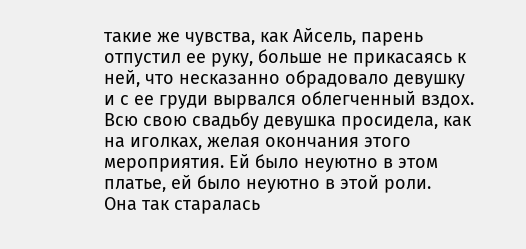такие же чувства, как Айсель, парень отпустил ее руку, больше не прикасаясь к ней, что несказанно обрадовало девушку и с ее груди вырвался облегченный вздох.
Всю свою свадьбу девушка просидела, как на иголках, желая окончания этого мероприятия. Ей было неуютно в этом платье, ей было неуютно в этой роли.
Она так старалась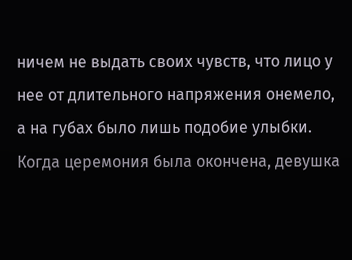ничем не выдать своих чувств, что лицо у нее от длительного напряжения онемело, а на губах было лишь подобие улыбки.
Когда церемония была окончена, девушка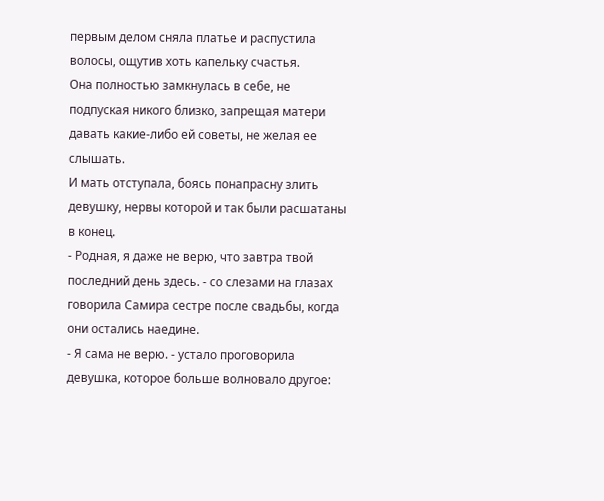первым делом сняла платье и распустила волосы, ощутив хоть капельку счастья.
Она полностью замкнулась в себе, не подпуская никого близко, запрещая матери давать какие-либо ей советы, не желая ее слышать.
И мать отступала, боясь понапрасну злить девушку, нервы которой и так были расшатаны в конец.
- Родная, я даже не верю, что завтра твой последний день здесь. - со слезами на глазах говорила Самира сестре после свадьбы, когда они остались наедине.
- Я сама не верю. - устало проговорила девушка, которое больше волновало другое: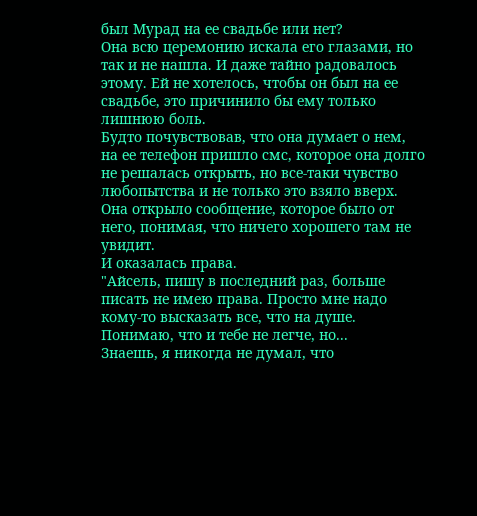был Мурад на ее свадьбе или нет?
Она всю церемонию искала его глазами, но так и не нашла. И даже тайно радовалось этому. Ей не хотелось, чтобы он был на ее свадьбе, это причинило бы ему только лишнюю боль.
Будто почувствовав, что она думает о нем, на ее телефон пришло смс, которое она долго не решалась открыть, но все-таки чувство любопытства и не только это взяло вверх.
Она открыло сообщение, которое было от него, понимая, что ничего хорошего там не увидит.
И оказалась права.
"Айсель, пишу в последний раз, больше писать не имею права. Просто мне надо кому-то высказать все, что на душе.
Понимаю, что и тебе не легче, но...
Знаешь, я никогда не думал, что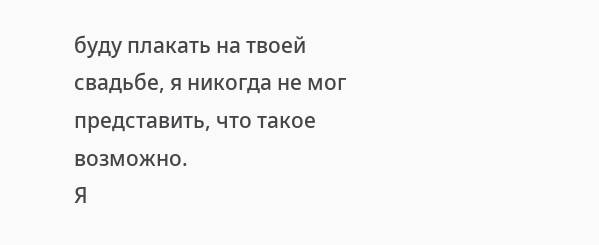буду плакать на твоей свадьбе, я никогда не мог представить, что такое возможно.
Я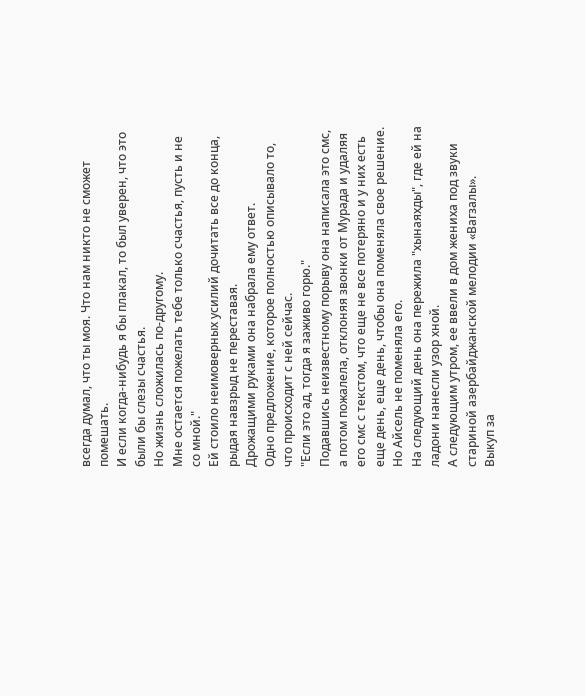всегда думал, что ты моя. Что нам никто не сможет помешать.
И если когда-нибудь я бы плакал, то был уверен, что это были бы слезы счастья.
Но жизнь сложилась по-другому.
Мне остается пожелать тебе только счастья, пусть и не со мной."
Ей стоило неимоверных усилий дочитать все до конца, рыдая навзрыд не переставая.
Дрожащими руками она набрала ему ответ.
Одно предложение, которое полностью описывало то, что происходит с ней сейчас.
"Если это ад, тогда я заживо горю."
Подавшись неизвестному порыву она написала это смс, а потом пожалела, отклоняя звонки от Мурада и удаляя его смс с текстом, что еще не все потеряно и у них есть еще день, еще день, чтобы она поменяла свое решение.
Но Айсель не поменяла его.
На следующий день она пережила "хынаяхды", где ей на ладони нанесли узор хной.
А следующим утром, ее ввели в дом жениха под звуки стариной азербайджанской мелодии «Вагзалы».
Выкуп за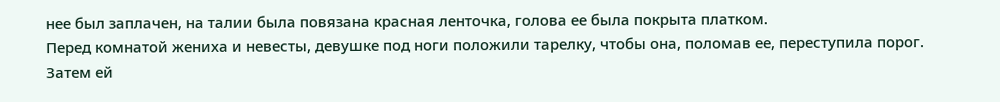нее был заплачен, на талии была повязана красная ленточка, голова ее была покрыта платком.
Перед комнатой жениха и невесты, девушке под ноги положили тарелку, чтобы она, поломав ее, переступила порог.
Затем ей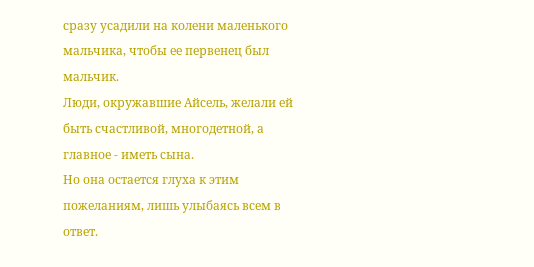сразу усадили на колени маленького мальчика, чтобы ее первенец был мальчик.
Люди, окружавшие Айсель, желали ей быть счастливой, многодетной, а главное - иметь сына.
Но она остается глуха к этим пожеланиям, лишь улыбаясь всем в ответ.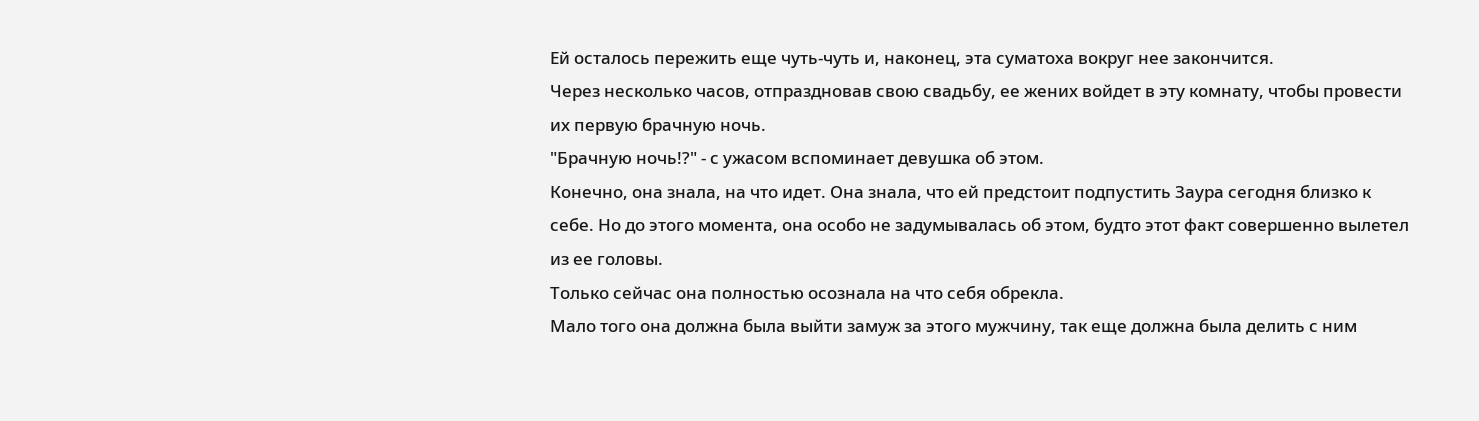Ей осталось пережить еще чуть-чуть и, наконец, эта суматоха вокруг нее закончится.
Через несколько часов, отпраздновав свою свадьбу, ее жених войдет в эту комнату, чтобы провести их первую брачную ночь.
"Брачную ночь!?" - с ужасом вспоминает девушка об этом.
Конечно, она знала, на что идет. Она знала, что ей предстоит подпустить Заура сегодня близко к себе. Но до этого момента, она особо не задумывалась об этом, будто этот факт совершенно вылетел из ее головы.
Только сейчас она полностью осознала на что себя обрекла.
Мало того она должна была выйти замуж за этого мужчину, так еще должна была делить с ним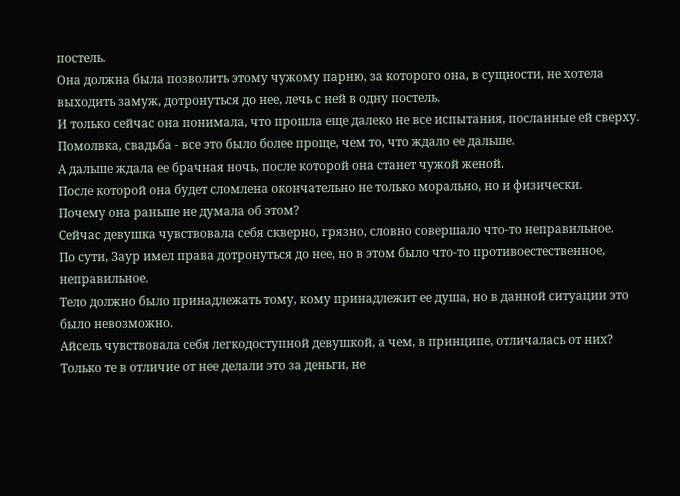постель.
Она должна была позволить этому чужому парню, за которого она, в сущности, не хотела выходить замуж, дотронуться до нее, лечь с ней в одну постель.
И только сейчас она понимала, что прошла еще далеко не все испытания, посланные ей сверху.
Помолвка, свадьба - все это было более проще, чем то, что ждало ее дальше.
А дальше ждала ее брачная ночь, после которой она станет чужой женой.
После которой она будет сломлена окончательно не только морально, но и физически.
Почему она раньше не думала об этом?
Сейчас девушка чувствовала себя скверно, грязно, словно совершало что-то неправильное.
По сути, Заур имел права дотронуться до нее, но в этом было что-то противоестественное, неправильное.
Тело должно было принадлежать тому, кому принадлежит ее душа, но в данной ситуации это было невозможно.
Айсель чувствовала себя легкодоступной девушкой, а чем, в принципе, отличалась от них?
Только те в отличие от нее делали это за деньги, не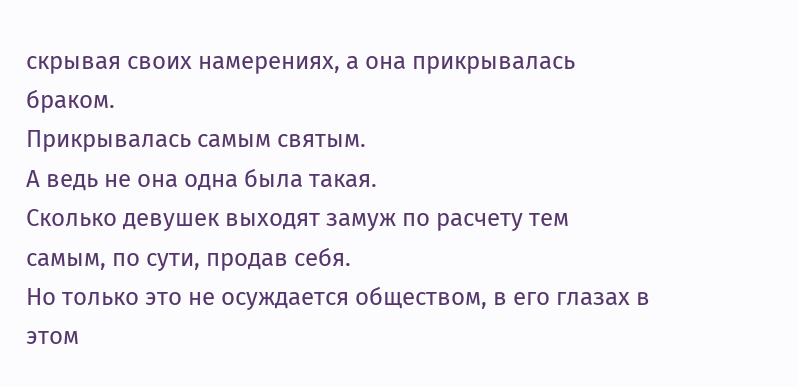скрывая своих намерениях, а она прикрывалась браком.
Прикрывалась самым святым.
А ведь не она одна была такая.
Сколько девушек выходят замуж по расчету тем самым, по сути, продав себя.
Но только это не осуждается обществом, в его глазах в этом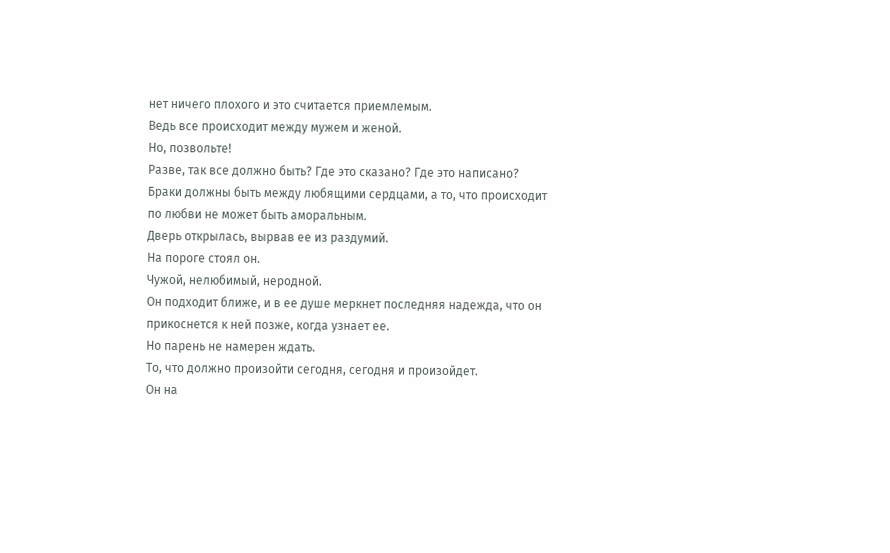нет ничего плохого и это считается приемлемым.
Ведь все происходит между мужем и женой.
Но, позвольте!
Разве, так все должно быть? Где это сказано? Где это написано?
Браки должны быть между любящими сердцами, а то, что происходит по любви не может быть аморальным.
Дверь открылась, вырвав ее из раздумий.
На пороге стоял он.
Чужой, нелюбимый, неродной.
Он подходит ближе, и в ее душе меркнет последняя надежда, что он прикоснется к ней позже, когда узнает ее.
Но парень не намерен ждать.
То, что должно произойти сегодня, сегодня и произойдет.
Он на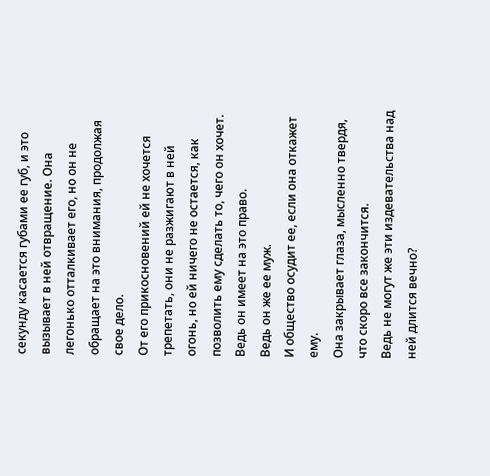секунду касается губами ее губ, и это вызывает в ней отвращение. Она легонько отталкивает его, но он не обращает на это внимания, продолжая свое дело.
От его прикосновений ей не хочется трепетать, они не разжигают в ней огонь, но ей ничего не остается, как позволить ему сделать то, чего он хочет.
Ведь он имеет на это право.
Ведь он же ее муж.
И общество осудит ее, если она откажет ему.
Она закрывает глаза, мысленно твердя, что скоро все закончится.
Ведь не могут же эти издевательства над ней длится вечно?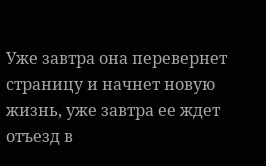Уже завтра она перевернет страницу и начнет новую жизнь, уже завтра ее ждет отъезд в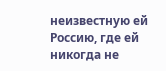неизвестную ей Россию, где ей никогда не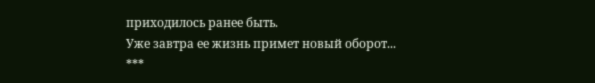приходилось ранее быть.
Уже завтра ее жизнь примет новый оборот...
***